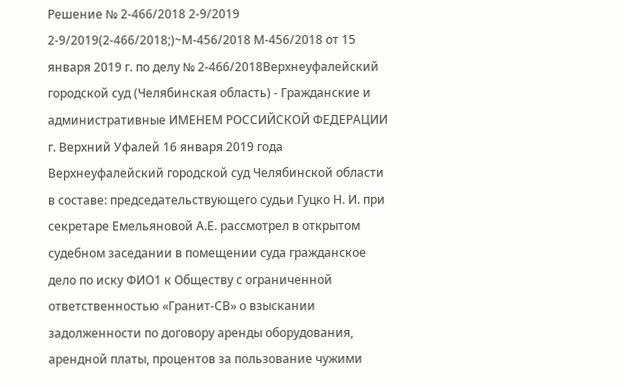Решение № 2-466/2018 2-9/2019 2-9/2019(2-466/2018;)~М-456/2018 М-456/2018 от 15 января 2019 г. по делу № 2-466/2018Верхнеуфалейский городской суд (Челябинская область) - Гражданские и административные ИМЕНЕМ РОССИЙСКОЙ ФЕДЕРАЦИИ г. Верхний Уфалей 16 января 2019 года Верхнеуфалейский городской суд Челябинской области в составе: председательствующего судьи Гуцко Н. И. при секретаре Емельяновой А.Е. рассмотрел в открытом судебном заседании в помещении суда гражданское дело по иску ФИО1 к Обществу с ограниченной ответственностью «Гранит-СВ» о взыскании задолженности по договору аренды оборудования, арендной платы, процентов за пользование чужими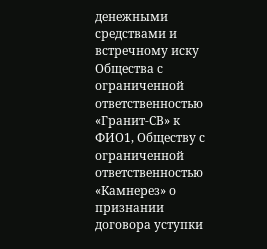денежными средствами и встречному иску Общества с ограниченной ответственностью «Гранит-СВ» к ФИО1, Обществу с ограниченной ответственностью «Камнерез» о признании договора уступки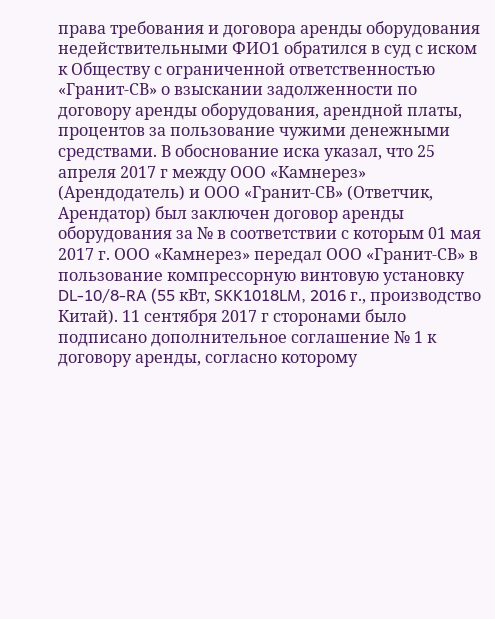права требования и договора аренды оборудования недействительными ФИО1 обратился в суд с иском к Обществу с ограниченной ответственностью «Гранит-СВ» о взыскании задолженности по договору аренды оборудования, арендной платы, процентов за пользование чужими денежными средствами. В обоснование иска указал, что 25 апреля 2017 г между ООО «Камнерез» (Арендодатель) и ООО «Гранит-СВ» (Ответчик, Арендатор) был заключен договор аренды оборудования за № в соответствии с которым 01 мая 2017 г. ООО «Камнерез» передал ООО «Гранит-СВ» в пользование компрессорную винтовую установку DL-10/8-RA (55 кВт, SKK1018LM, 2016 г., производство Китай). 11 сентября 2017 г сторонами было подписано дополнительное соглашение № 1 к договору аренды, согласно которому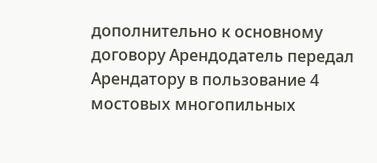дополнительно к основному договору Арендодатель передал Арендатору в пользование 4 мостовых многопильных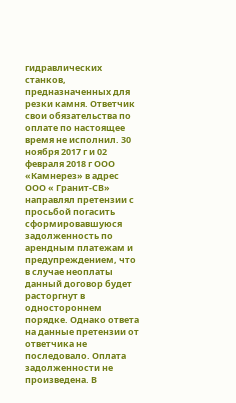гидравлических станков, предназначенных для резки камня. Ответчик свои обязательства по оплате по настоящее время не исполнил. 30 ноября 2017 г и 02 февраля 2018 г ООО «Камнерез» в адрес ООО « Гранит-СВ» направлял претензии с просьбой погасить сформировавшуюся задолженность по арендным платежам и предупреждением, что в случае неоплаты данный договор будет расторгнут в одностороннем порядке. Однако ответа на данные претензии от ответчика не последовало. Оплата задолженности не произведена. В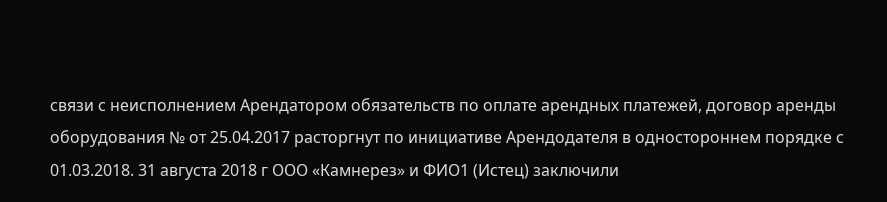связи с неисполнением Арендатором обязательств по оплате арендных платежей, договор аренды оборудования № от 25.04.2017 расторгнут по инициативе Арендодателя в одностороннем порядке с 01.03.2018. 31 августа 2018 г ООО «Камнерез» и ФИО1 (Истец) заключили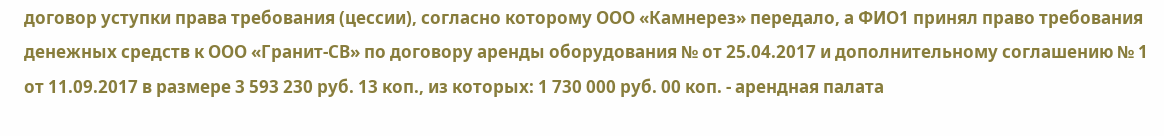договор уступки права требования (цессии), согласно которому ООО «Камнерез» передало, а ФИО1 принял право требования денежных средств к ООО «Гранит-СВ» по договору аренды оборудования № от 25.04.2017 и дополнительному соглашению № 1 от 11.09.2017 в размере 3 593 230 руб. 13 коп., из которых: 1 730 000 руб. 00 коп. - арендная палата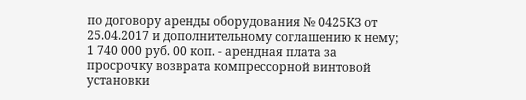по договору аренды оборудования № 0425КЗ от 25.04.2017 и дополнительному соглашению к нему; 1 740 000 руб. 00 коп. - арендная плата за просрочку возврата компрессорной винтовой установки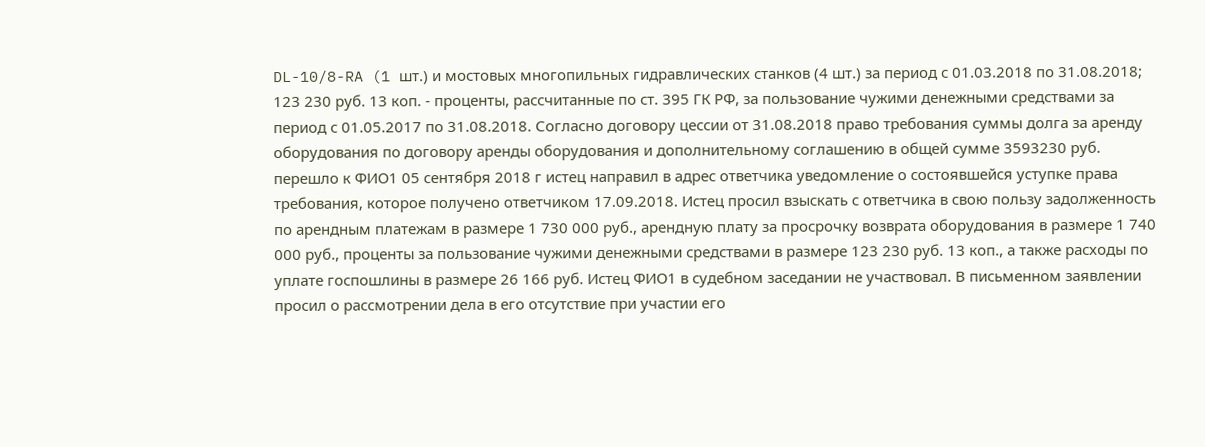DL-10/8-RA (1 шт.) и мостовых многопильных гидравлических станков (4 шт.) за период с 01.03.2018 по 31.08.2018; 123 230 руб. 13 коп. - проценты, рассчитанные по ст. 395 ГК РФ, за пользование чужими денежными средствами за период с 01.05.2017 по 31.08.2018. Согласно договору цессии от 31.08.2018 право требования суммы долга за аренду оборудования по договору аренды оборудования и дополнительному соглашению в общей сумме 3593230 руб. перешло к ФИО1 05 сентября 2018 г истец направил в адрес ответчика уведомление о состоявшейся уступке права требования, которое получено ответчиком 17.09.2018. Истец просил взыскать с ответчика в свою пользу задолженность по арендным платежам в размере 1 730 000 руб., арендную плату за просрочку возврата оборудования в размере 1 740 000 руб., проценты за пользование чужими денежными средствами в размере 123 230 руб. 13 коп., а также расходы по уплате госпошлины в размере 26 166 руб. Истец ФИО1 в судебном заседании не участвовал. В письменном заявлении просил о рассмотрении дела в его отсутствие при участии его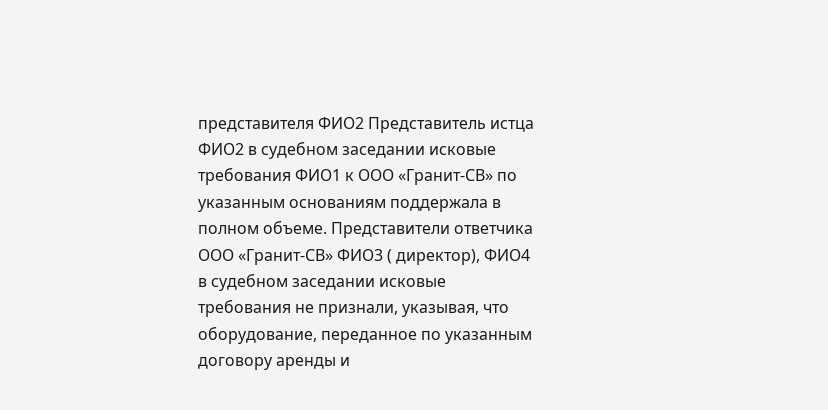представителя ФИО2 Представитель истца ФИО2 в судебном заседании исковые требования ФИО1 к ООО «Гранит-СВ» по указанным основаниям поддержала в полном объеме. Представители ответчика ООО «Гранит-СВ» ФИО3 ( директор), ФИО4 в судебном заседании исковые требования не признали, указывая, что оборудование, переданное по указанным договору аренды и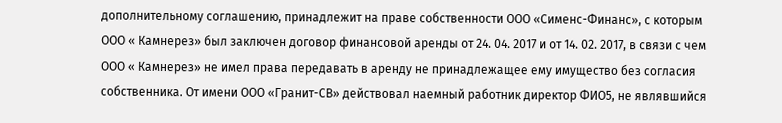дополнительному соглашению, принадлежит на праве собственности ООО «Сименс-Финанс», с которым ООО « Камнерез» был заключен договор финансовой аренды от 24. 04. 2017 и от 14. 02. 2017, в связи с чем ООО « Камнерез» не имел права передавать в аренду не принадлежащее ему имущество без согласия собственника. От имени ООО «Гранит-СВ» действовал наемный работник директор ФИО5, не являвшийся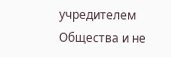учредителем Общества и не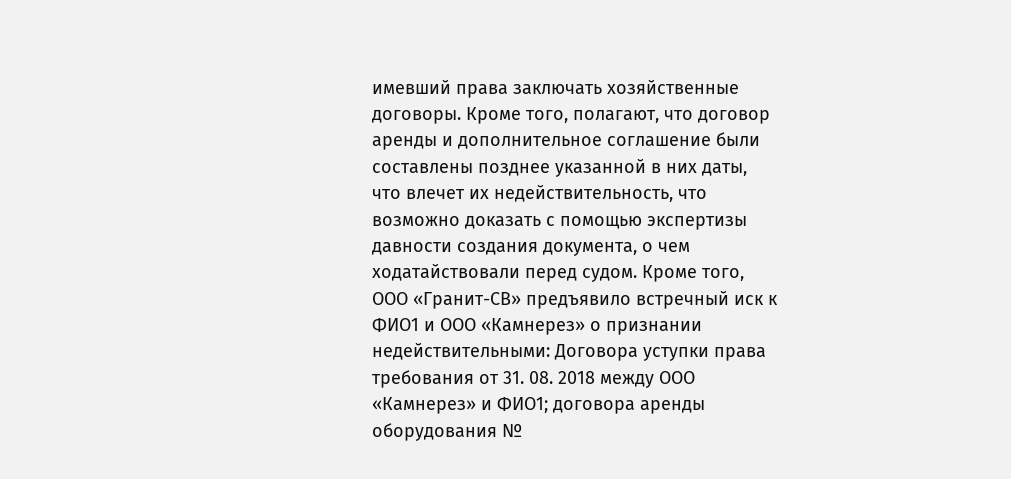имевший права заключать хозяйственные договоры. Кроме того, полагают, что договор аренды и дополнительное соглашение были составлены позднее указанной в них даты, что влечет их недействительность, что возможно доказать с помощью экспертизы давности создания документа, о чем ходатайствовали перед судом. Кроме того, ООО «Гранит-СВ» предъявило встречный иск к ФИО1 и ООО «Камнерез» о признании недействительными: Договора уступки права требования от 31. 08. 2018 между ООО «Камнерез» и ФИО1; договора аренды оборудования №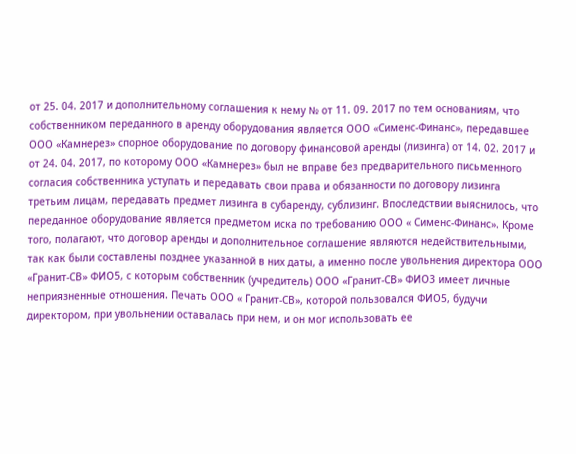от 25. 04. 2017 и дополнительному соглашения к нему № от 11. 09. 2017 по тем основаниям, что собственником переданного в аренду оборудования является ООО «Сименс-Финанс», передавшее ООО «Камнерез» спорное оборудование по договору финансовой аренды (лизинга) от 14. 02. 2017 и от 24. 04. 2017, по которому ООО «Камнерез» был не вправе без предварительного письменного согласия собственника уступать и передавать свои права и обязанности по договору лизинга третьим лицам, передавать предмет лизинга в субаренду, сублизинг. Впоследствии выяснилось, что переданное оборудование является предметом иска по требованию ООО « Сименс-Финанс». Кроме того, полагают, что договор аренды и дополнительное соглашение являются недействительными, так как были составлены позднее указанной в них даты, а именно после увольнения директора ООО «Гранит-СВ» ФИО5, с которым собственник (учредитель) ООО «Гранит-СВ» ФИО3 имеет личные неприязненные отношения. Печать ООО « Гранит-СВ», которой пользовался ФИО5, будучи директором, при увольнении оставалась при нем, и он мог использовать ее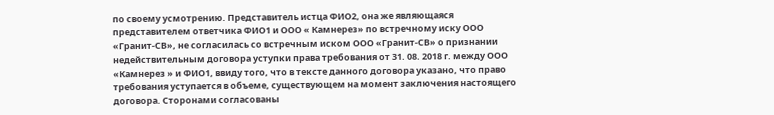по своему усмотрению. Представитель истца ФИО2, она же являющаяся представителем ответчика ФИО1 и ООО « Камнерез» по встречному иску ООО «Гранит-СВ», не согласилась со встречным иском ООО «Гранит-СВ» о признании недействительным договора уступки права требования от 31. 08. 2018 г. между ООО «Камнерез » и ФИО1, ввиду того, что в тексте данного договора указано, что право требования уступается в объеме, существующем на момент заключения настоящего договора. Сторонами согласованы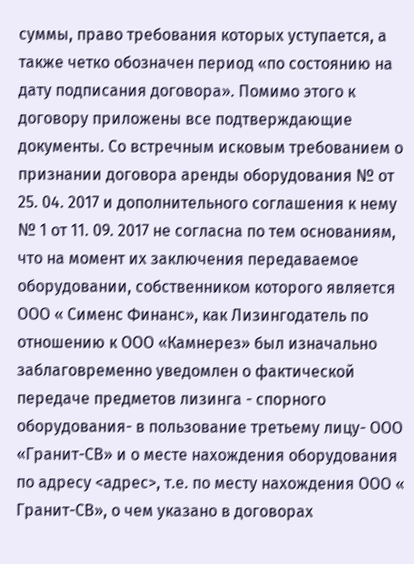суммы, право требования которых уступается, а также четко обозначен период «по состоянию на дату подписания договора». Помимо этого к договору приложены все подтверждающие документы. Со встречным исковым требованием о признании договора аренды оборудования № от 25. 04. 2017 и дополнительного соглашения к нему № 1 от 11. 09. 2017 не согласна по тем основаниям, что на момент их заключения передаваемое оборудовании, собственником которого является ООО « Сименс Финанс», как Лизингодатель по отношению к ООО «Камнерез» был изначально заблаговременно уведомлен о фактической передаче предметов лизинга - спорного оборудования- в пользование третьему лицу- ООО «Гранит-СВ» и о месте нахождения оборудования по адресу <адрес>, т.е. по месту нахождения ООО « Гранит-СВ», о чем указано в договорах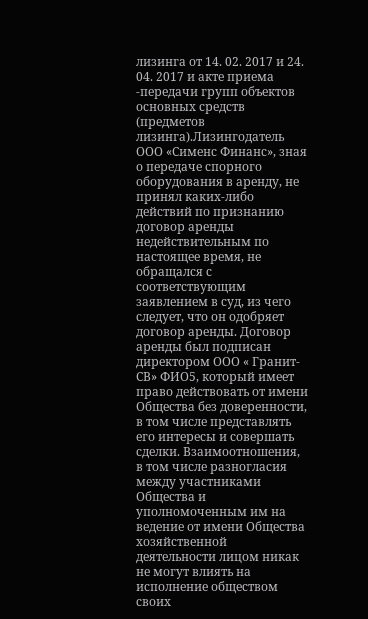лизинга от 14. 02. 2017 и 24. 04. 2017 и акте приема -передачи групп объектов основных средств (предметов лизинга).Лизингодатель ООО «Сименс Финанс», зная о передаче спорного оборудования в аренду, не принял каких-либо действий по признанию договор аренды недействительным по настоящее время, не обращался с соответствующим заявлением в суд, из чего следует, что он одобряет договор аренды. Договор аренды был подписан директором ООО « Гранит-СВ» ФИО5, который имеет право действовать от имени Общества без доверенности, в том числе представлять его интересы и совершать сделки. Взаимоотношения, в том числе разногласия между участниками Общества и уполномоченным им на ведение от имени Общества хозяйственной деятельности лицом никак не могут влиять на исполнение обществом своих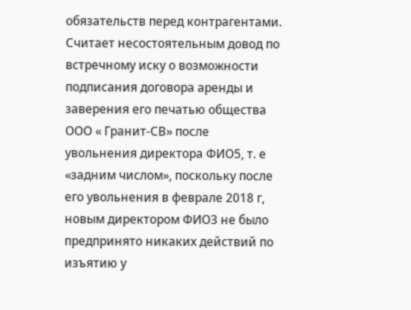обязательств перед контрагентами. Считает несостоятельным довод по встречному иску о возможности подписания договора аренды и заверения его печатью общества ООО « Гранит-СВ» после увольнения директора ФИО5, т. е «задним числом», поскольку после его увольнения в феврале 2018 г, новым директором ФИО3 не было предпринято никаких действий по изъятию у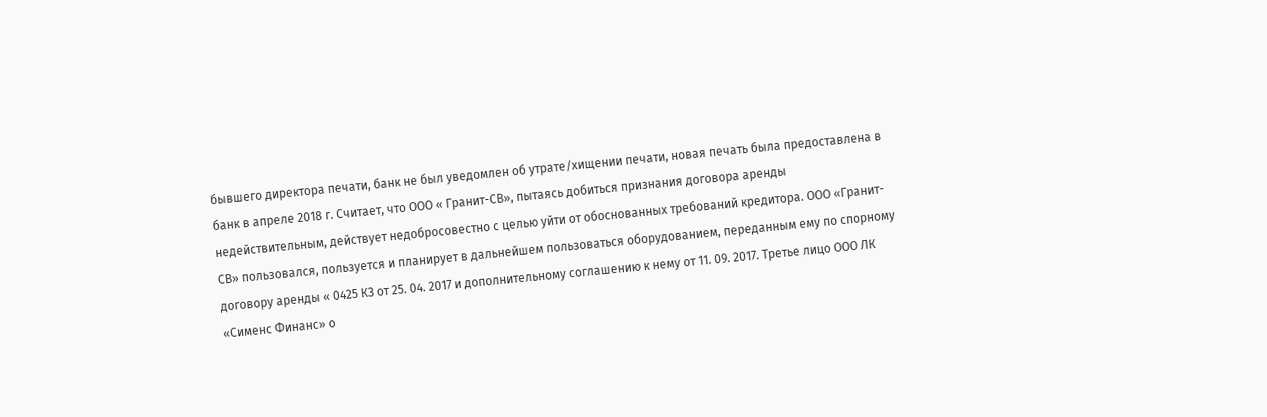бывшего директора печати, банк не был уведомлен об утрате/хищении печати, новая печать была предоставлена в банк в апреле 2018 г. Считает, что ООО « Гранит-СВ», пытаясь добиться признания договора аренды недействительным, действует недобросовестно с целью уйти от обоснованных требований кредитора. ООО «Гранит-СВ» пользовался, пользуется и планирует в дальнейшем пользоваться оборудованием, переданным ему по спорному договору аренды « 0425 КЗ от 25. 04. 2017 и дополнительному соглашению к нему от 11. 09. 2017. Третье лицо ООО ЛК «Сименс Финанс» о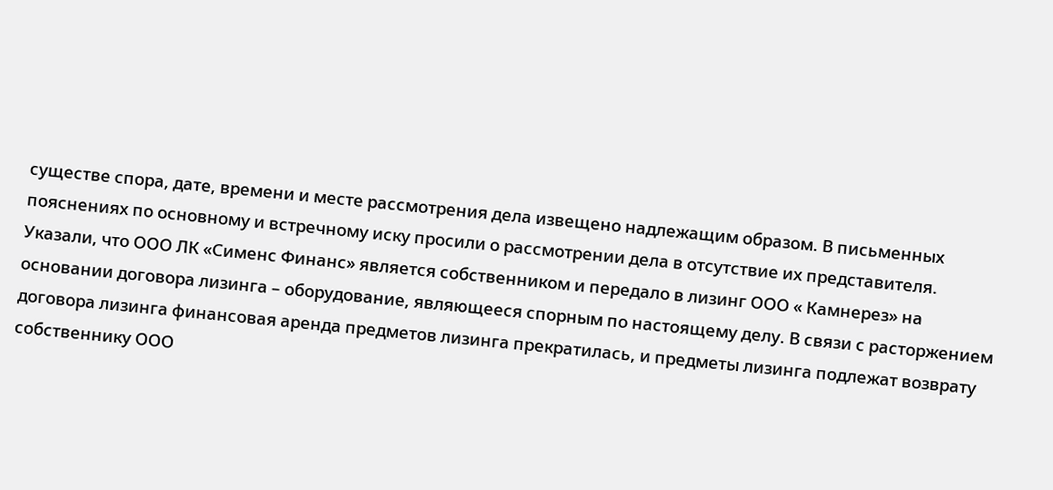существе спора, дате, времени и месте рассмотрения дела извещено надлежащим образом. В письменных пояснениях по основному и встречному иску просили о рассмотрении дела в отсутствие их представителя. Указали, что ООО ЛК «Сименс Финанс» является собственником и передало в лизинг ООО « Камнерез» на основании договора лизинга – оборудование, являющееся спорным по настоящему делу. В связи с расторжением договора лизинга финансовая аренда предметов лизинга прекратилась, и предметы лизинга подлежат возврату собственнику ООО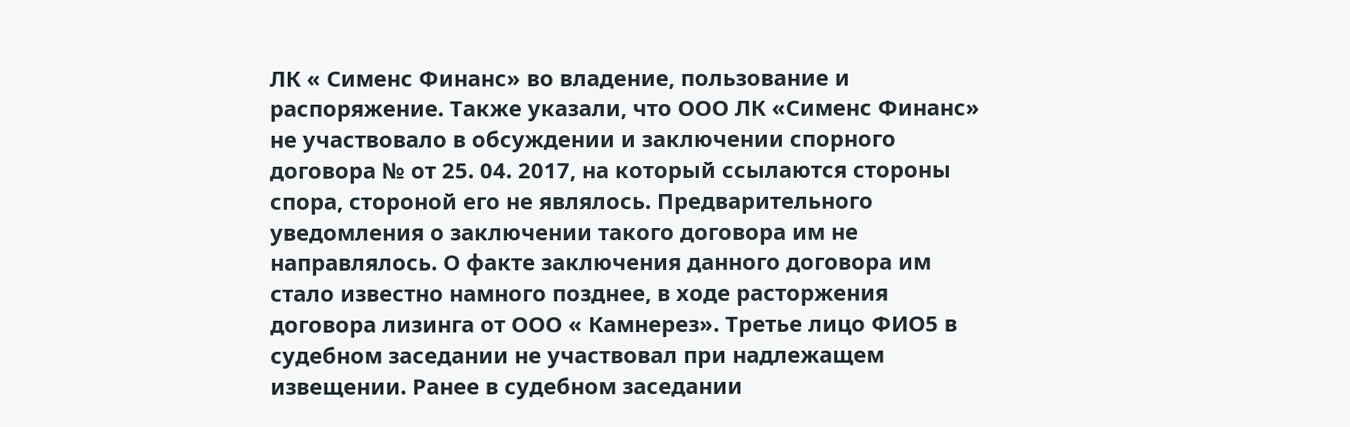ЛК « Сименс Финанс» во владение, пользование и распоряжение. Также указали, что ООО ЛК «Сименс Финанс» не участвовало в обсуждении и заключении спорного договора № от 25. 04. 2017, на который ссылаются стороны спора, стороной его не являлось. Предварительного уведомления о заключении такого договора им не направлялось. О факте заключения данного договора им стало известно намного позднее, в ходе расторжения договора лизинга от ООО « Камнерез». Третье лицо ФИО5 в судебном заседании не участвовал при надлежащем извещении. Ранее в судебном заседании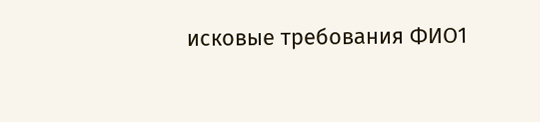исковые требования ФИО1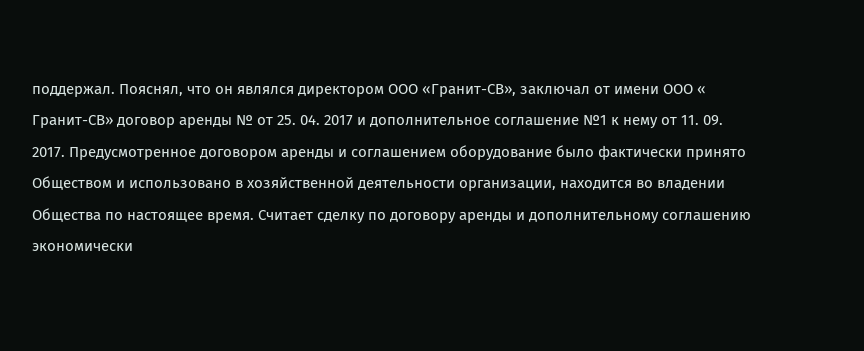поддержал. Пояснял, что он являлся директором ООО «Гранит-СВ», заключал от имени ООО « Гранит-СВ» договор аренды № от 25. 04. 2017 и дополнительное соглашение №1 к нему от 11. 09. 2017. Предусмотренное договором аренды и соглашением оборудование было фактически принято Обществом и использовано в хозяйственной деятельности организации, находится во владении Общества по настоящее время. Считает сделку по договору аренды и дополнительному соглашению экономически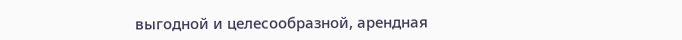выгодной и целесообразной, арендная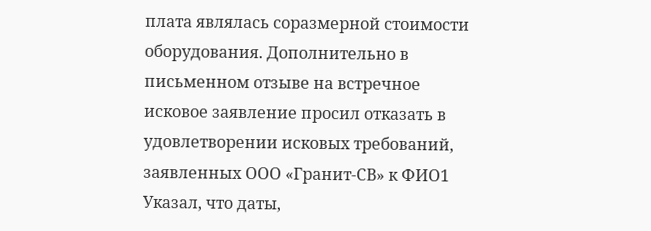плата являлась соразмерной стоимости оборудования. Дополнительно в письменном отзыве на встречное исковое заявление просил отказать в удовлетворении исковых требований, заявленных ООО «Гранит-СВ» к ФИО1 Указал, что даты,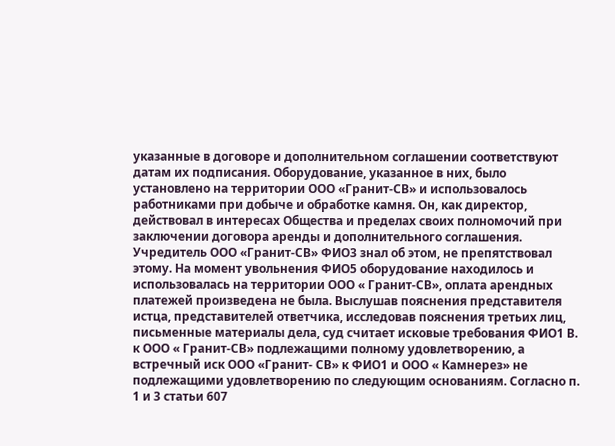указанные в договоре и дополнительном соглашении соответствуют датам их подписания. Оборудование, указанное в них, было установлено на территории ООО «Гранит-СВ» и использовалось работниками при добыче и обработке камня. Он, как директор, действовал в интересах Общества и пределах своих полномочий при заключении договора аренды и дополнительного соглашения. Учредитель ООО «Гранит-СВ» ФИО3 знал об этом, не препятствовал этому. На момент увольнения ФИО5 оборудование находилось и использовалась на территории ООО « Гранит-СВ», оплата арендных платежей произведена не была. Выслушав пояснения представителя истца, представителей ответчика, исследовав пояснения третьих лиц, письменные материалы дела, суд считает исковые требования ФИО1 В. к ООО « Гранит-СВ» подлежащими полному удовлетворению, а встречный иск ООО «Гранит- СВ» к ФИО1 и ООО « Камнерез» не подлежащими удовлетворению по следующим основаниям. Согласно п. 1 и 3 статьи 607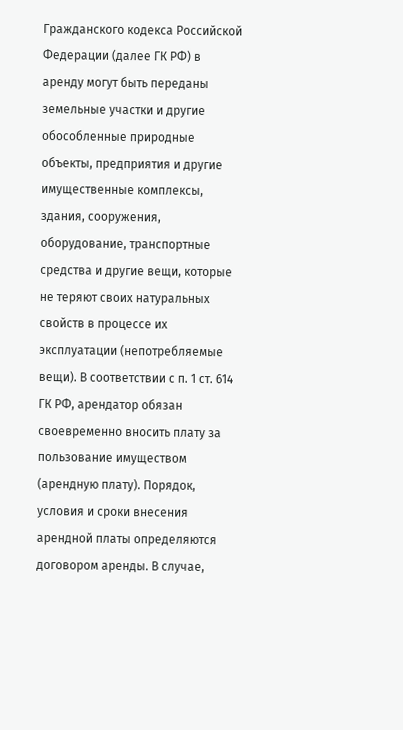Гражданского кодекса Российской Федерации (далее ГК РФ) в аренду могут быть переданы земельные участки и другие обособленные природные объекты, предприятия и другие имущественные комплексы, здания, сооружения, оборудование, транспортные средства и другие вещи, которые не теряют своих натуральных свойств в процессе их эксплуатации (непотребляемые вещи). В соответствии с п. 1 ст. 614 ГК РФ, арендатор обязан своевременно вносить плату за пользование имуществом (арендную плату). Порядок, условия и сроки внесения арендной платы определяются договором аренды. В случае,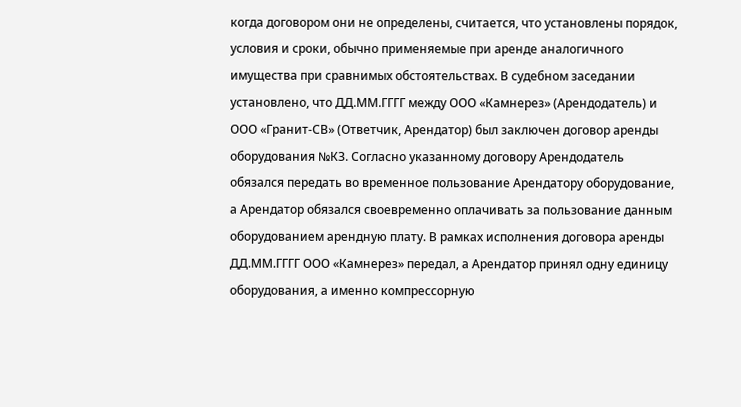когда договором они не определены, считается, что установлены порядок, условия и сроки, обычно применяемые при аренде аналогичного имущества при сравнимых обстоятельствах. В судебном заседании установлено, что ДД.ММ.ГГГГ между ООО «Камнерез» (Арендодатель) и ООО «Гранит-СВ» (Ответчик, Арендатор) был заключен договор аренды оборудования №КЗ. Согласно указанному договору Арендодатель обязался передать во временное пользование Арендатору оборудование, а Арендатор обязался своевременно оплачивать за пользование данным оборудованием арендную плату. В рамках исполнения договора аренды ДД.ММ.ГГГГ ООО «Камнерез» передал, а Арендатор принял одну единицу оборудования, а именно компрессорную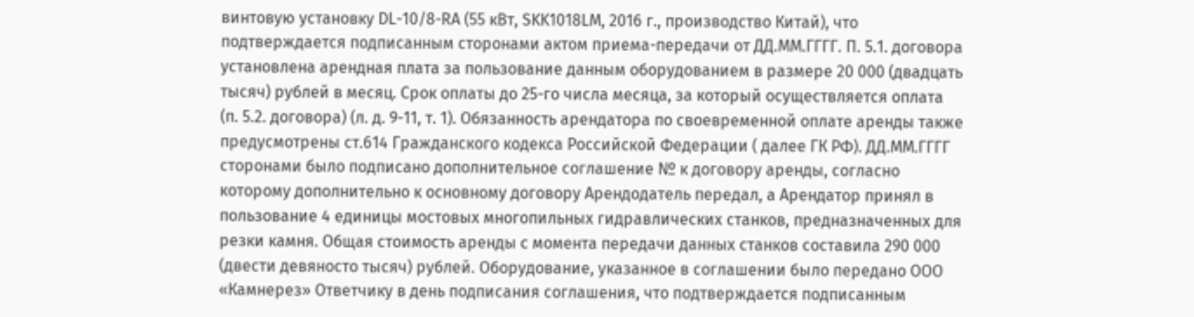винтовую установку DL-10/8-RA (55 кВт, SKK1018LM, 2016 г., производство Китай), что подтверждается подписанным сторонами актом приема-передачи от ДД.ММ.ГГГГ. П. 5.1. договора установлена арендная плата за пользование данным оборудованием в размере 20 000 (двадцать тысяч) рублей в месяц. Срок оплаты до 25-го числа месяца, за который осуществляется оплата (п. 5.2. договора) (л. д. 9-11, т. 1). Обязанность арендатора по своевременной оплате аренды также предусмотрены ст.614 Гражданского кодекса Российской Федерации ( далее ГК РФ). ДД.ММ.ГГГГ сторонами было подписано дополнительное соглашение № к договору аренды, согласно которому дополнительно к основному договору Арендодатель передал, а Арендатор принял в пользование 4 единицы мостовых многопильных гидравлических станков, предназначенных для резки камня. Общая стоимость аренды с момента передачи данных станков составила 290 000 (двести девяносто тысяч) рублей. Оборудование, указанное в соглашении было передано ООО «Камнерез» Ответчику в день подписания соглашения, что подтверждается подписанным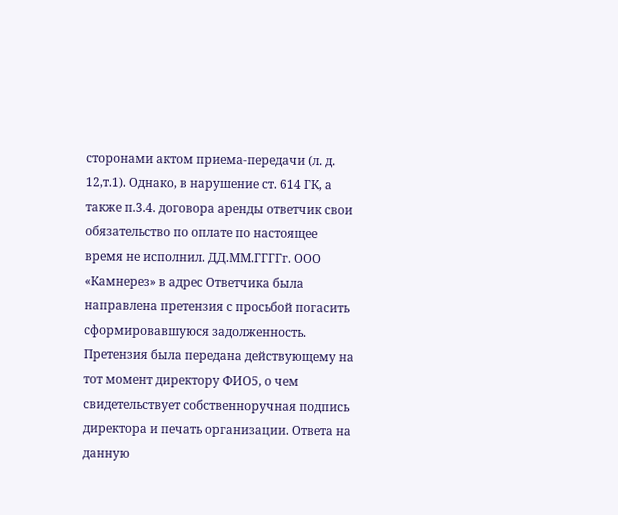сторонами актом приема-передачи (л. д. 12,т.1). Однако, в нарушение ст. 614 ГК, а также п.3.4. договора аренды ответчик свои обязательство по оплате по настоящее время не исполнил. ДД.ММ.ГГГГг. ООО «Камнерез» в адрес Ответчика была направлена претензия с просьбой погасить сформировавшуюся задолженность. Претензия была передана действующему на тот момент директору ФИО5, о чем свидетельствует собственноручная подпись директора и печать организации. Ответа на данную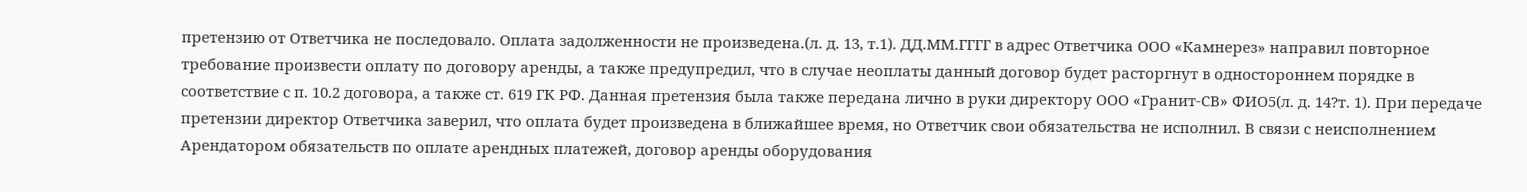претензию от Ответчика не последовало. Оплата задолженности не произведена.(л. д. 13, т.1). ДД.ММ.ГГГГ в адрес Ответчика ООО «Камнерез» направил повторное требование произвести оплату по договору аренды, а также предупредил, что в случае неоплаты данный договор будет расторгнут в одностороннем порядке в соответствие с п. 10.2 договора, а также ст. 619 ГК РФ. Данная претензия была также передана лично в руки директору ООО «Гранит-СВ» ФИО5(л. д. 14?т. 1). При передаче претензии директор Ответчика заверил, что оплата будет произведена в ближайшее время, но Ответчик свои обязательства не исполнил. В связи с неисполнением Арендатором обязательств по оплате арендных платежей, договор аренды оборудования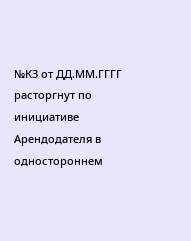№КЗ от ДД.ММ.ГГГГ расторгнут по инициативе Арендодателя в одностороннем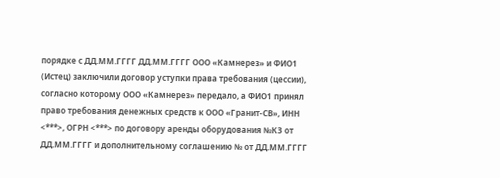порядке с ДД.ММ.ГГГГ ДД.ММ.ГГГГ ООО «Камнерез» и ФИО1 (Истец) заключили договор уступки права требования (цессии), согласно которому ООО «Камнерез» передало, а ФИО1 принял право требования денежных средств к ООО «Гранит-СВ», ИНН <***>, ОГРН <***> по договору аренды оборудования №КЗ от ДД.ММ.ГГГГ и дополнительному соглашению № от ДД.ММ.ГГГГ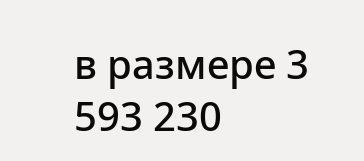в размере 3 593 230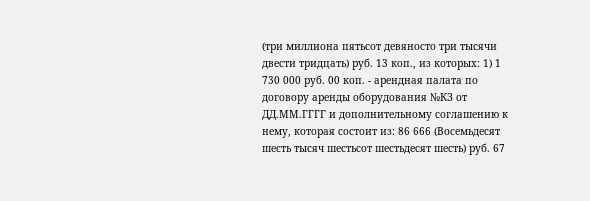(три миллиона пятьсот девяносто три тысячи двести тридцать) руб. 13 коп., из которых: 1) 1 730 000 руб. 00 коп. - арендная палата по договору аренды оборудования №КЗ от ДД.ММ.ГГГГ и дополнительному соглашению к нему, которая состоит из: 86 666 (Восемьдесят шесть тысяч шестьсот шестьдесят шесть) руб. 67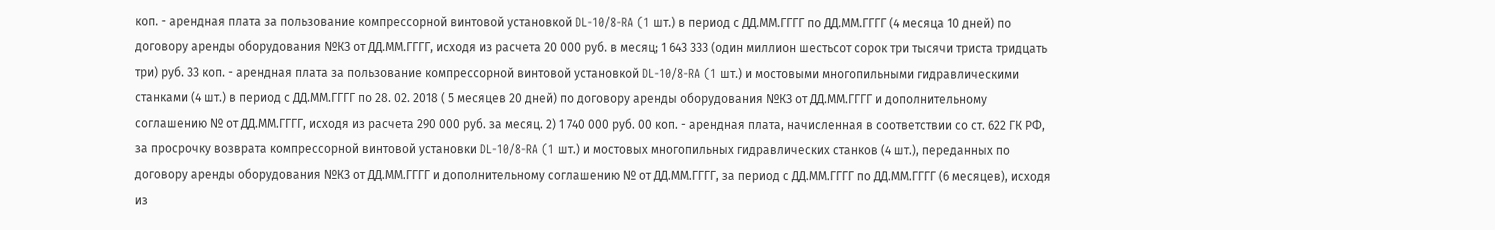коп. - арендная плата за пользование компрессорной винтовой установкой DL-10/8-RA (1 шт.) в период с ДД.ММ.ГГГГ по ДД.ММ.ГГГГ (4 месяца 10 дней) по договору аренды оборудования №КЗ от ДД.ММ.ГГГГ, исходя из расчета 20 000 руб. в месяц; 1 643 333 (один миллион шестьсот сорок три тысячи триста тридцать три) руб. 33 коп. - арендная плата за пользование компрессорной винтовой установкой DL-10/8-RA (1 шт.) и мостовыми многопильными гидравлическими станками (4 шт.) в период с ДД.ММ.ГГГГ по 28. 02. 2018 ( 5 месяцев 20 дней) по договору аренды оборудования №КЗ от ДД.ММ.ГГГГ и дополнительному соглашению № от ДД.ММ.ГГГГ, исходя из расчета 290 000 руб. за месяц. 2) 1 740 000 руб. 00 коп. - арендная плата, начисленная в соответствии со ст. 622 ГК РФ, за просрочку возврата компрессорной винтовой установки DL-10/8-RA (1 шт.) и мостовых многопильных гидравлических станков (4 шт.), переданных по договору аренды оборудования №КЗ от ДД.ММ.ГГГГ и дополнительному соглашению № от ДД.ММ.ГГГГ, за период с ДД.ММ.ГГГГ по ДД.ММ.ГГГГ (6 месяцев), исходя из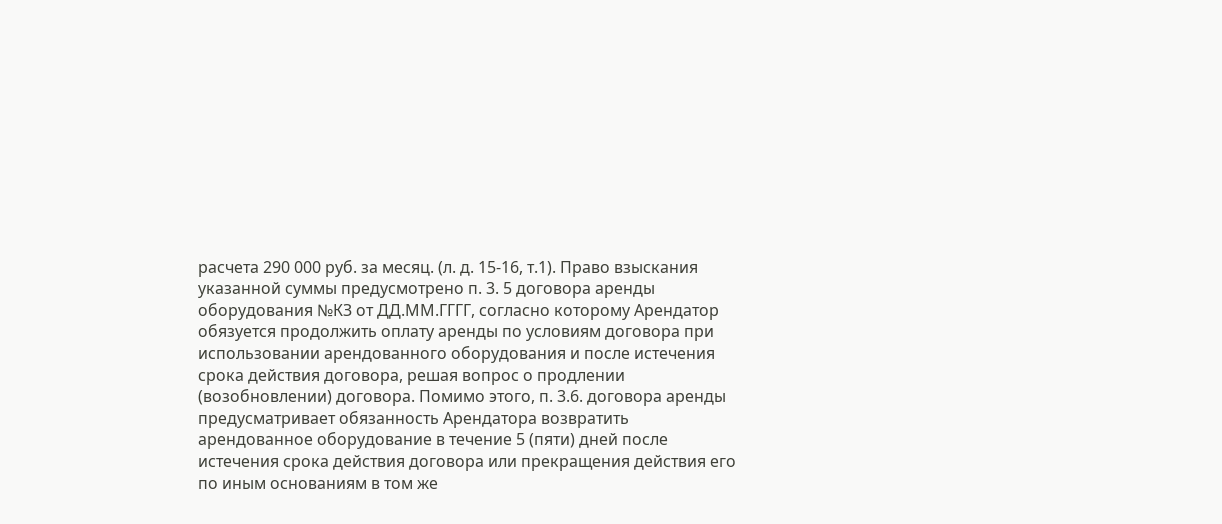расчета 290 000 руб. за месяц. (л. д. 15-16, т.1). Право взыскания указанной суммы предусмотрено п. 3. 5 договора аренды оборудования №КЗ от ДД.ММ.ГГГГ, согласно которому Арендатор обязуется продолжить оплату аренды по условиям договора при использовании арендованного оборудования и после истечения срока действия договора, решая вопрос о продлении (возобновлении) договора. Помимо этого, п. 3.6. договора аренды предусматривает обязанность Арендатора возвратить арендованное оборудование в течение 5 (пяти) дней после истечения срока действия договора или прекращения действия его по иным основаниям в том же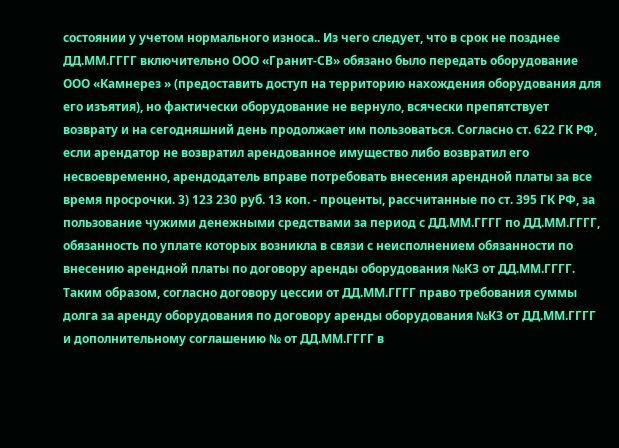состоянии у учетом нормального износа.. Из чего следует, что в срок не позднее ДД.ММ.ГГГГ включительно ООО «Гранит-СВ» обязано было передать оборудование ООО «Камнерез » (предоставить доступ на территорию нахождения оборудования для его изъятия), но фактически оборудование не вернуло, всячески препятствует возврату и на сегодняшний день продолжает им пользоваться. Согласно ст. 622 ГК РФ, если арендатор не возвратил арендованное имущество либо возвратил его несвоевременно, арендодатель вправе потребовать внесения арендной платы за все время просрочки. 3) 123 230 руб. 13 коп. - проценты, рассчитанные по ст. 395 ГК РФ, за пользование чужими денежными средствами за период с ДД.ММ.ГГГГ по ДД.ММ.ГГГГ, обязанность по уплате которых возникла в связи с неисполнением обязанности по внесению арендной платы по договору аренды оборудования №КЗ от ДД.ММ.ГГГГ. Таким образом, согласно договору цессии от ДД.ММ.ГГГГ право требования суммы долга за аренду оборудования по договору аренды оборудования №КЗ от ДД.ММ.ГГГГ и дополнительному соглашению № от ДД.ММ.ГГГГ в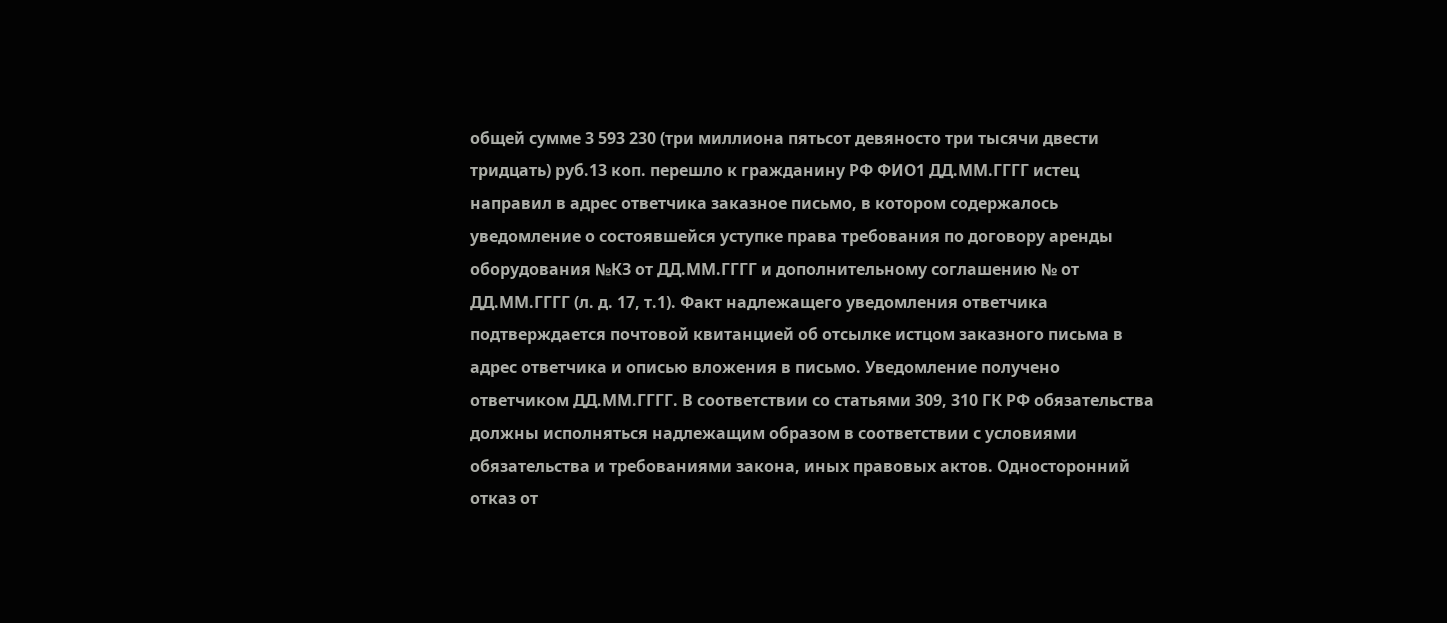общей сумме 3 593 230 (три миллиона пятьсот девяносто три тысячи двести тридцать) руб.13 коп. перешло к гражданину РФ ФИО1 ДД.ММ.ГГГГ истец направил в адрес ответчика заказное письмо, в котором содержалось уведомление о состоявшейся уступке права требования по договору аренды оборудования №КЗ от ДД.ММ.ГГГГ и дополнительному соглашению № от ДД.ММ.ГГГГ (л. д. 17, т.1). Факт надлежащего уведомления ответчика подтверждается почтовой квитанцией об отсылке истцом заказного письма в адрес ответчика и описью вложения в письмо. Уведомление получено ответчиком ДД.ММ.ГГГГ. В соответствии со статьями 309, 310 ГК РФ обязательства должны исполняться надлежащим образом в соответствии с условиями обязательства и требованиями закона, иных правовых актов. Односторонний отказ от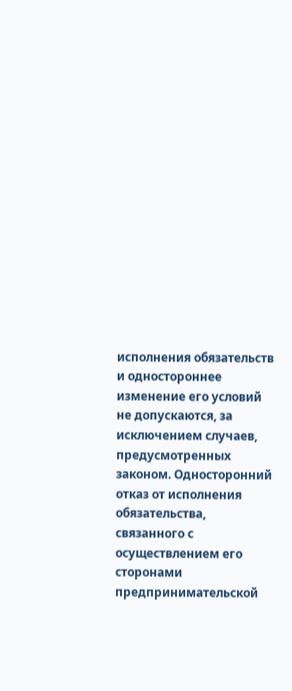исполнения обязательств и одностороннее изменение его условий не допускаются, за исключением случаев, предусмотренных законом. Односторонний отказ от исполнения обязательства, связанного с осуществлением его сторонами предпринимательской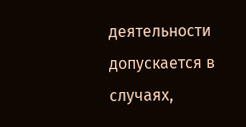деятельности допускается в случаях,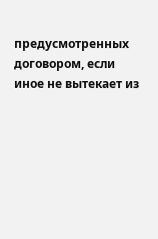предусмотренных договором, если иное не вытекает из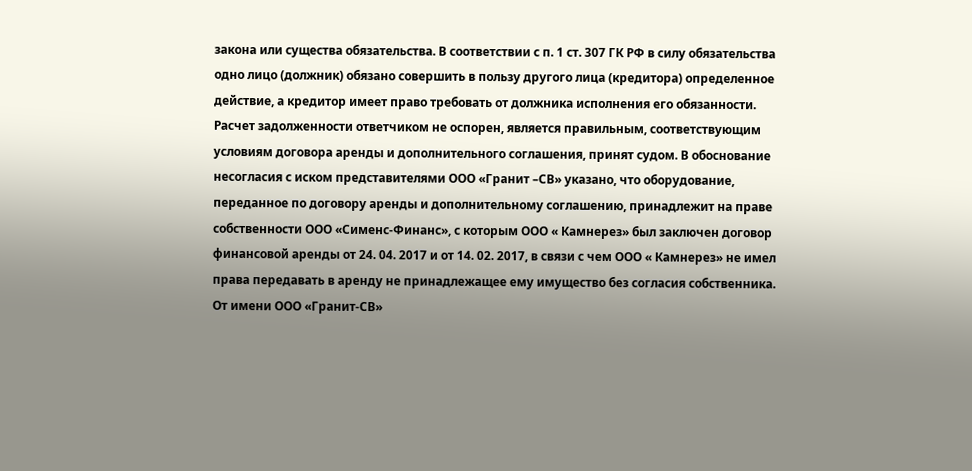закона или существа обязательства. В соответствии с п. 1 ст. 307 ГК РФ в силу обязательства одно лицо (должник) обязано совершить в пользу другого лица (кредитора) определенное действие, а кредитор имеет право требовать от должника исполнения его обязанности. Расчет задолженности ответчиком не оспорен, является правильным, соответствующим условиям договора аренды и дополнительного соглашения, принят судом. В обоснование несогласия с иском представителями ООО «Гранит –СВ» указано, что оборудование, переданное по договору аренды и дополнительному соглашению, принадлежит на праве собственности ООО «Сименс-Финанс», с которым ООО « Камнерез» был заключен договор финансовой аренды от 24. 04. 2017 и от 14. 02. 2017, в связи с чем ООО « Камнерез» не имел права передавать в аренду не принадлежащее ему имущество без согласия собственника. От имени ООО «Гранит-СВ»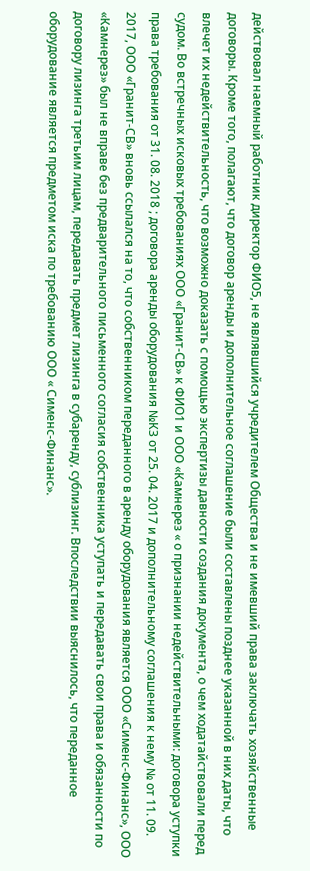действовал наемный работник директор ФИО5, не являвшийся учредителем Общества и не имевший права заключать хозяйственные договоры. Кроме того, полагают, что договор аренды и дополнительное соглашение были составлены позднее указанной в них даты, что влечет их недействительность, что возможно доказать с помощью экспертизы давности создания документа, о чем ходатайствовали перед судом. Во встречных исковых требованиях ООО «Гранит-СВ» к ФИО1 и ООО «Камнерез « о признании недействительными: договора уступки права требования от 31. 08. 2018 ; договора аренды оборудования №КЗ от 25. 04. 2017 и дополнительному соглашения к нему № от 11. 09. 2017, ООО «Гранит-СВ» вновь ссылался на то, что собственником переданного в аренду оборудования является ООО «Сименс-Финанс», ООО «Камнерез» был не вправе без предварительного письменного согласия собственника уступать и передавать свои права и обязанности по договору лизинга третьим лицам, передавать предмет лизинга в субаренду, сублизинг. Впоследствии выяснилось, что переданное оборудование является предметом иска по требованию ООО « Сименс-Финанс».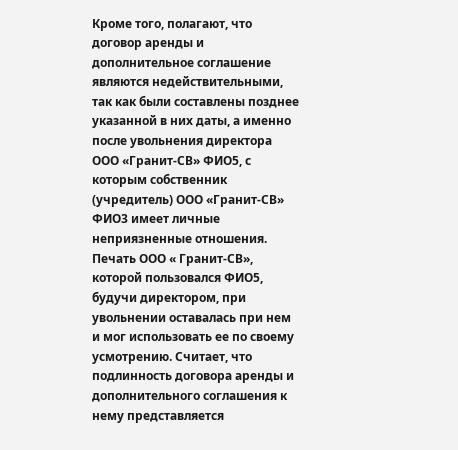Кроме того, полагают, что договор аренды и дополнительное соглашение являются недействительными, так как были составлены позднее указанной в них даты, а именно после увольнения директора ООО «Гранит-СВ» ФИО5, с которым собственник (учредитель) ООО «Гранит-СВ» ФИО3 имеет личные неприязненные отношения. Печать ООО « Гранит-СВ», которой пользовался ФИО5, будучи директором, при увольнении оставалась при нем и мог использовать ее по своему усмотрению. Считает, что подлинность договора аренды и дополнительного соглашения к нему представляется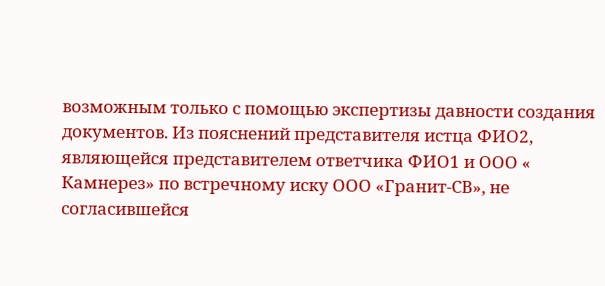возможным только с помощью экспертизы давности создания документов. Из пояснений представителя истца ФИО2, являющейся представителем ответчика ФИО1 и ООО « Камнерез» по встречному иску ООО «Гранит-СВ», не согласившейся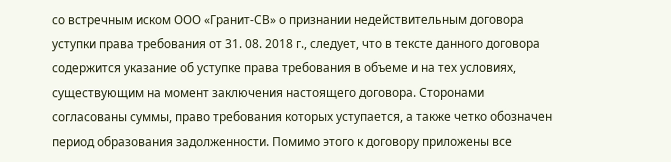со встречным иском ООО «Гранит-СВ» о признании недействительным договора уступки права требования от 31. 08. 2018 г., следует, что в тексте данного договора содержится указание об уступке права требования в объеме и на тех условиях, существующим на момент заключения настоящего договора. Сторонами согласованы суммы, право требования которых уступается, а также четко обозначен период образования задолженности. Помимо этого к договору приложены все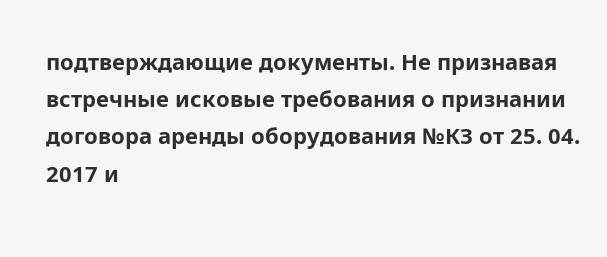подтверждающие документы. Не признавая встречные исковые требования о признании договора аренды оборудования №КЗ от 25. 04. 2017 и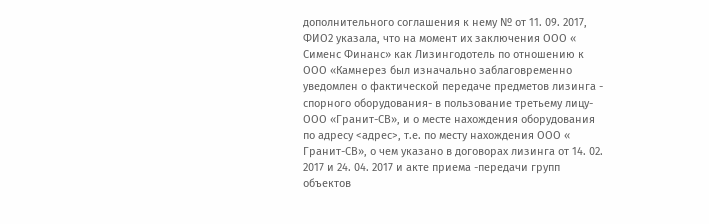дополнительного соглашения к нему № от 11. 09. 2017, ФИО2 указала, что на момент их заключения ООО « Сименс Финанс» как Лизингодотель по отношению к ООО «Камнерез был изначально заблаговременно уведомлен о фактической передаче предметов лизинга - спорного оборудования- в пользование третьему лицу- ООО «Гранит-СВ», и о месте нахождения оборудования по адресу <адрес>, т.е. по месту нахождения ООО « Гранит-СВ», о чем указано в договорах лизинга от 14. 02. 2017 и 24. 04. 2017 и акте приема -передачи групп объектов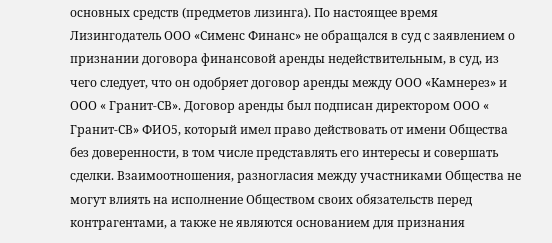основных средств (предметов лизинга). По настоящее время Лизингодатель ООО «Сименс Финанс» не обращался в суд с заявлением о признании договора финансовой аренды недействительным, в суд, из чего следует, что он одобряет договор аренды между ООО «Камнерез» и ООО « Гранит-СВ». Договор аренды был подписан директором ООО « Гранит-СВ» ФИО5, который имел право действовать от имени Общества без доверенности, в том числе представлять его интересы и совершать сделки. Взаимоотношения, разногласия между участниками Общества не могут влиять на исполнение Обществом своих обязательств перед контрагентами, а также не являются основанием для признания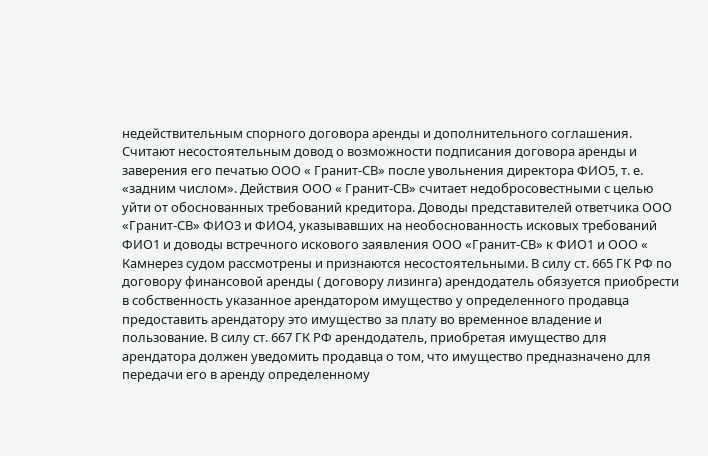недействительным спорного договора аренды и дополнительного соглашения. Считают несостоятельным довод о возможности подписания договора аренды и заверения его печатью ООО « Гранит-СВ» после увольнения директора ФИО5, т. е. «задним числом». Действия ООО « Гранит-СВ» считает недобросовестными с целью уйти от обоснованных требований кредитора. Доводы представителей ответчика ООО «Гранит-СВ» ФИО3 и ФИО4, указывавших на необоснованность исковых требований ФИО1 и доводы встречного искового заявления ООО «Гранит-СВ» к ФИО1 и ООО « Камнерез судом рассмотрены и признаются несостоятельными. В силу ст. 665 ГК РФ по договору финансовой аренды ( договору лизинга) арендодатель обязуется приобрести в собственность указанное арендатором имущество у определенного продавца предоставить арендатору это имущество за плату во временное владение и пользование. В силу ст. 667 ГК РФ арендодатель, приобретая имущество для арендатора должен уведомить продавца о том, что имущество предназначено для передачи его в аренду определенному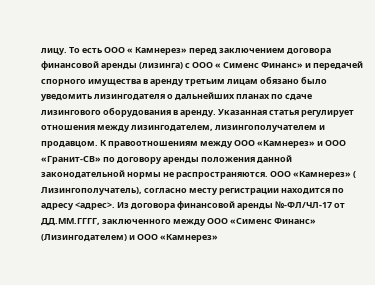лицу. То есть ООО « Камнерез» перед заключением договора финансовой аренды (лизинга) с ООО « Сименс Финанс» и передачей спорного имущества в аренду третьим лицам обязано было уведомить лизингодателя о дальнейших планах по сдаче лизингового оборудования в аренду. Указанная статья регулирует отношения между лизингодателем, лизингополучателем и продавцом. К правоотношениям между ООО «Камнерез» и ООО «Гранит-СВ» по договору аренды положения данной законодательной нормы не распространяются. ООО «Камнерез» ( Лизингополучатель), согласно месту регистрации находится по адресу <адрес>. Из договора финансовой аренды №-ФЛ/ЧЛ-17 от ДД.ММ.ГГГГ, заключенного между ООО «Сименс Финанс» (Лизингодателем) и ООО «Камнерез»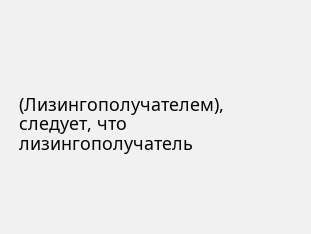(Лизингополучателем), следует, что лизингополучатель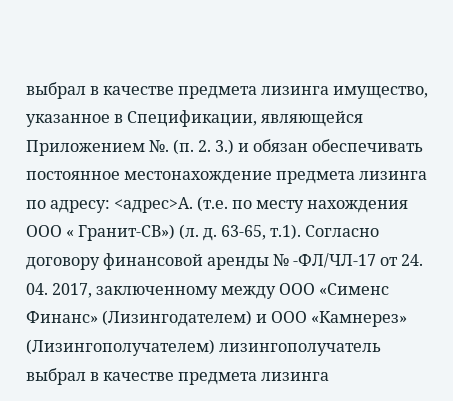выбрал в качестве предмета лизинга имущество, указанное в Спецификации, являющейся Приложением №. (п. 2. 3.) и обязан обеспечивать постоянное местонахождение предмета лизинга по адресу: <адрес>А. (т.е. по месту нахождения ООО « Гранит-СВ») (л. д. 63-65, т.1). Согласно договору финансовой аренды № -ФЛ/ЧЛ-17 от 24. 04. 2017, заключенному между ООО «Сименс Финанс» (Лизингодателем) и ООО «Камнерез» (Лизингополучателем) лизингополучатель выбрал в качестве предмета лизинга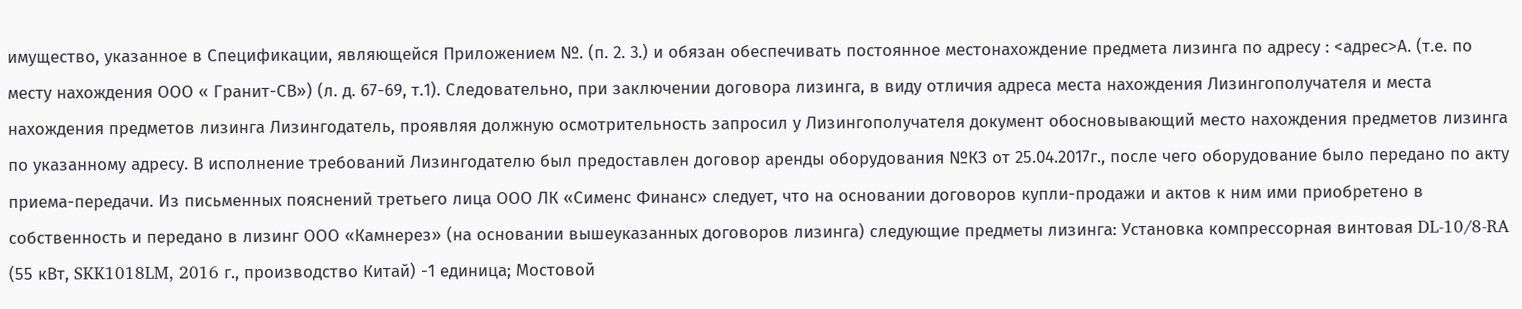имущество, указанное в Спецификации, являющейся Приложением №. (п. 2. 3.) и обязан обеспечивать постоянное местонахождение предмета лизинга по адресу : <адрес>А. (т.е. по месту нахождения ООО « Гранит-СВ») (л. д. 67-69, т.1). Следовательно, при заключении договора лизинга, в виду отличия адреса места нахождения Лизингополучателя и места нахождения предметов лизинга Лизингодатель, проявляя должную осмотрительность запросил у Лизингополучателя документ обосновывающий место нахождения предметов лизинга по указанному адресу. В исполнение требований Лизингодателю был предоставлен договор аренды оборудования №КЗ от 25.04.2017г., после чего оборудование было передано по акту приема-передачи. Из письменных пояснений третьего лица ООО ЛК «Сименс Финанс» следует, что на основании договоров купли-продажи и актов к ним ими приобретено в собственность и передано в лизинг ООО «Камнерез» (на основании вышеуказанных договоров лизинга) следующие предметы лизинга: Установка компрессорная винтовая DL-10/8-RA (55 кВт, SKK1018LM, 2016 г., производство Китай) -1 единица; Мостовой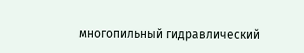многопильный гидравлический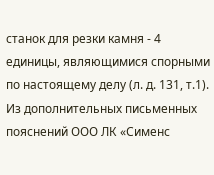станок для резки камня - 4 единицы, являющимися спорными по настоящему делу (л. д. 131, т.1). Из дополнительных письменных пояснений ООО ЛК «Сименс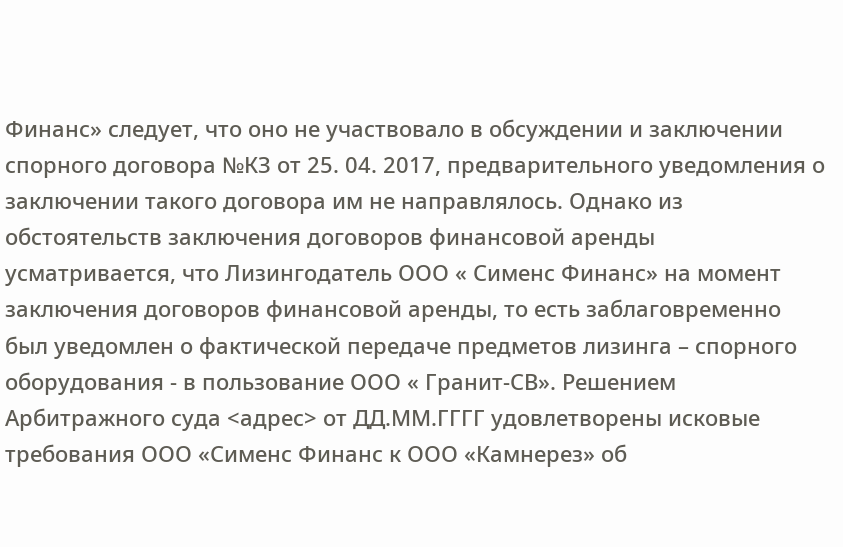Финанс» следует, что оно не участвовало в обсуждении и заключении спорного договора №КЗ от 25. 04. 2017, предварительного уведомления о заключении такого договора им не направлялось. Однако из обстоятельств заключения договоров финансовой аренды усматривается, что Лизингодатель ООО « Сименс Финанс» на момент заключения договоров финансовой аренды, то есть заблаговременно был уведомлен о фактической передаче предметов лизинга – спорного оборудования - в пользование ООО « Гранит-СВ». Решением Арбитражного суда <адрес> от ДД.ММ.ГГГГ удовлетворены исковые требования ООО «Сименс Финанс к ООО «Камнерез» об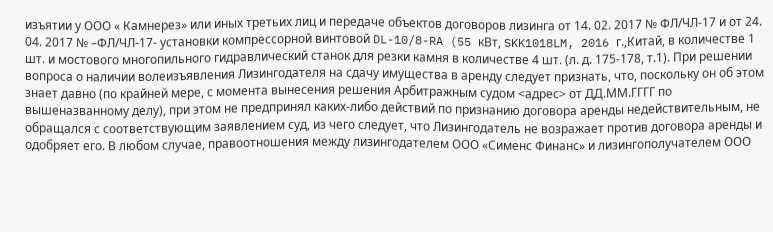изъятии у ООО « Камнерез» или иных третьих лиц и передаче объектов договоров лизинга от 14. 02. 2017 № ФЛ/ЧЛ-17 и от 24. 04. 2017 № –ФЛ/ЧЛ-17- установки компрессорной винтовой DL-10/8-RA (55 кВт, SKK1018LM, 2016 г.,Китай, в количестве 1 шт. и мостового многопильного гидравлический станок для резки камня в количестве 4 шт. (л. д. 175-178, т.1). При решении вопроса о наличии волеизъявления Лизингодателя на сдачу имущества в аренду следует признать, что, поскольку он об этом знает давно (по крайней мере, с момента вынесения решения Арбитражным судом <адрес> от ДД.ММ.ГГГГ по вышеназванному делу), при этом не предпринял каких-либо действий по признанию договора аренды недействительным, не обращался с соответствующим заявлением суд, из чего следует, что Лизингодатель не возражает против договора аренды и одобряет его. В любом случае, правоотношения между лизингодателем ООО «Сименс Финанс» и лизингополучателем ООО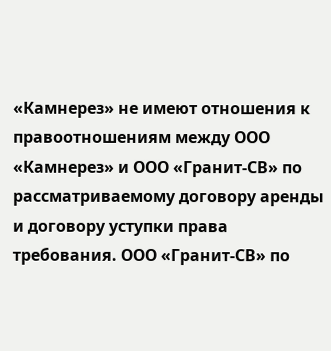«Камнерез» не имеют отношения к правоотношениям между ООО «Камнерез» и ООО «Гранит-СВ» по рассматриваемому договору аренды и договору уступки права требования. ООО «Гранит-СВ» по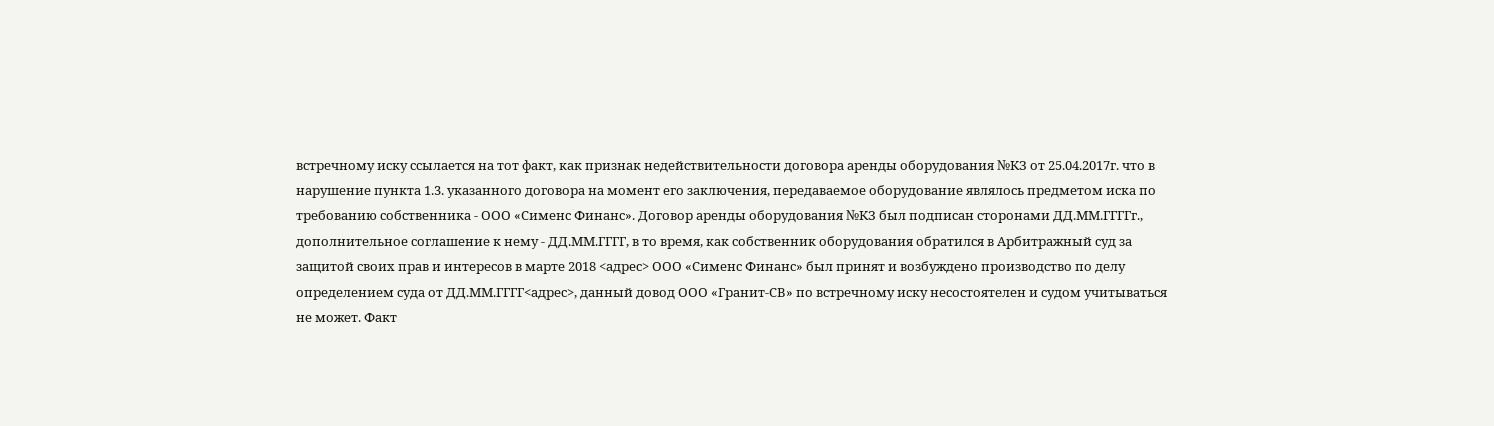встречному иску ссылается на тот факт, как признак недействительности договора аренды оборудования №КЗ от 25.04.2017г. что в нарушение пункта 1.3. указанного договора на момент его заключения, передаваемое оборудование являлось предметом иска по требованию собственника - ООО «Сименс Финанс». Договор аренды оборудования №КЗ был подписан сторонами ДД.ММ.ГГГГг., дополнительное соглашение к нему - ДД.ММ.ГГГГ, в то время, как собственник оборудования обратился в Арбитражный суд за защитой своих прав и интересов в марте 2018 <адрес> ООО «Сименс Финанс» был принят и возбуждено производство по делу определением суда от ДД.ММ.ГГГГ<адрес>, данный довод ООО «Гранит-СВ» по встречному иску несостоятелен и судом учитываться не может. Факт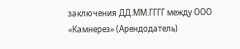заключения ДД.ММ.ГГГГ между ООО «Камнерез» (Арендодатель)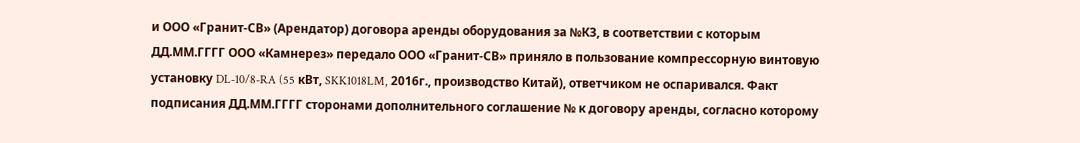и ООО «Гранит-СВ» (Арендатор) договора аренды оборудования за №КЗ, в соответствии с которым ДД.ММ.ГГГГ ООО «Камнерез» передало ООО «Гранит-СВ» приняло в пользование компрессорную винтовую установку DL-10/8-RA (55 кВт, SKK1018LM, 2016г., производство Китай), ответчиком не оспаривался. Факт подписания ДД.ММ.ГГГГ сторонами дополнительного соглашение № к договору аренды, согласно которому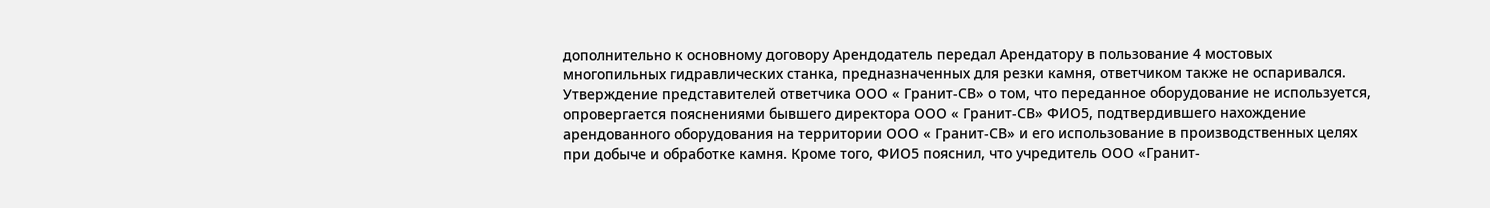дополнительно к основному договору Арендодатель передал Арендатору в пользование 4 мостовых многопильных гидравлических станка, предназначенных для резки камня, ответчиком также не оспаривался. Утверждение представителей ответчика ООО « Гранит-СВ» о том, что переданное оборудование не используется, опровергается пояснениями бывшего директора ООО « Гранит-СВ» ФИО5, подтвердившего нахождение арендованного оборудования на территории ООО « Гранит-СВ» и его использование в производственных целях при добыче и обработке камня. Кроме того, ФИО5 пояснил, что учредитель ООО «Гранит-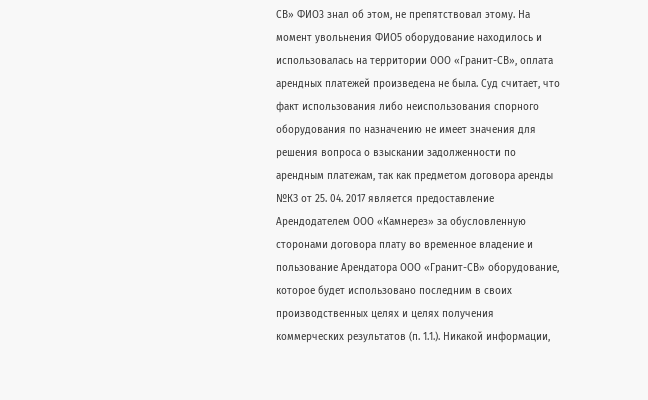СВ» ФИО3 знал об этом, не препятствовал этому. На момент увольнения ФИО5 оборудование находилось и использовалась на территории ООО «Гранит-СВ», оплата арендных платежей произведена не была. Суд считает, что факт использования либо неиспользования спорного оборудования по назначению не имеет значения для решения вопроса о взыскании задолженности по арендным платежам, так как предметом договора аренды №КЗ от 25. 04. 2017 является предоставление Арендодателем ООО «Камнерез» за обусловленную сторонами договора плату во временное владение и пользование Арендатора ООО «Гранит-СВ» оборудование, которое будет использовано последним в своих производственных целях и целях получения коммерческих результатов (п. 1.1.). Никакой информации,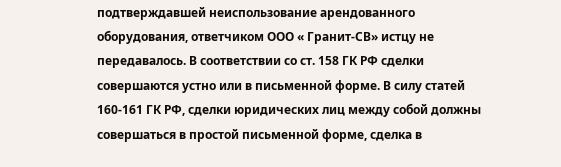подтверждавшей неиспользование арендованного оборудования, ответчиком ООО « Гранит-СВ» истцу не передавалось. В соответствии со ст. 158 ГК РФ сделки совершаются устно или в письменной форме. В силу статей 160-161 ГК РФ, сделки юридических лиц между собой должны совершаться в простой письменной форме, сделка в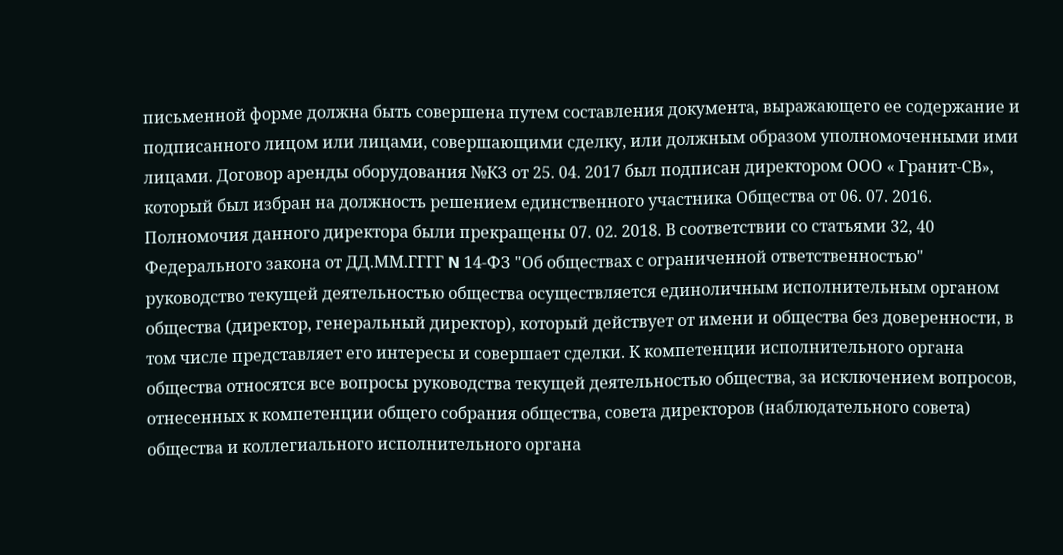письменной форме должна быть совершена путем составления документа, выражающего ее содержание и подписанного лицом или лицами, совершающими сделку, или должным образом уполномоченными ими лицами. Договор аренды оборудования №КЗ от 25. 04. 2017 был подписан директором ООО « Гранит-СВ», который был избран на должность решением единственного участника Общества от 06. 07. 2016. Полномочия данного директора были прекращены 07. 02. 2018. В соответствии со статьями 32, 40 Федерального закона от ДД.ММ.ГГГГ N 14-ФЗ "Об обществах с ограниченной ответственностью" руководство текущей деятельностью общества осуществляется единоличным исполнительным органом общества (директор, генеральный директор), который действует от имени и общества без доверенности, в том числе представляет его интересы и совершает сделки. К компетенции исполнительного органа общества относятся все вопросы руководства текущей деятельностью общества, за исключением вопросов, отнесенных к компетенции общего собрания общества, совета директоров (наблюдательного совета) общества и коллегиального исполнительного органа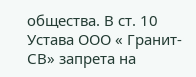общества. В ст. 10 Устава ООО « Гранит-СВ» запрета на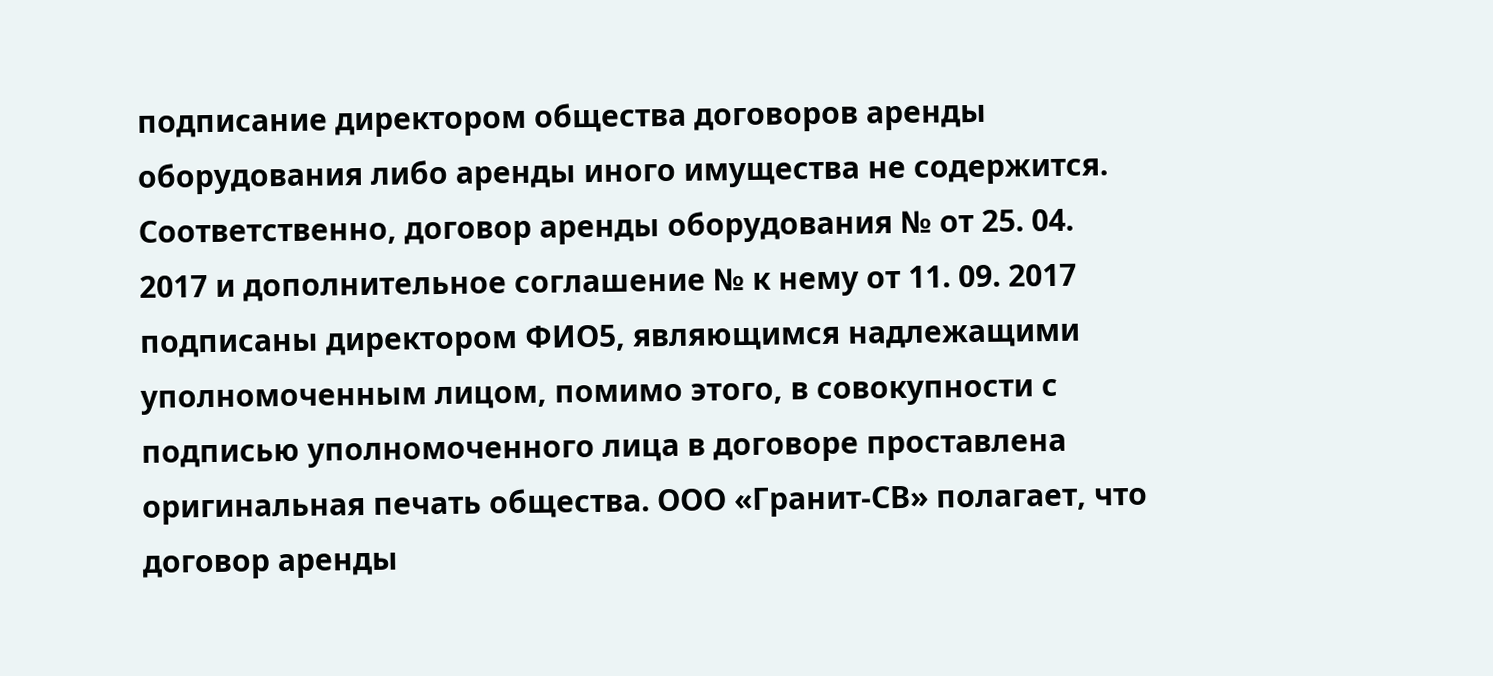подписание директором общества договоров аренды оборудования либо аренды иного имущества не содержится. Соответственно, договор аренды оборудования № от 25. 04. 2017 и дополнительное соглашение № к нему от 11. 09. 2017 подписаны директором ФИО5, являющимся надлежащими уполномоченным лицом, помимо этого, в совокупности с подписью уполномоченного лица в договоре проставлена оригинальная печать общества. ООО «Гранит-СВ» полагает, что договор аренды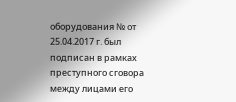оборудования № от 25.04.2017 г. был подписан в рамках преступного сговора между лицами его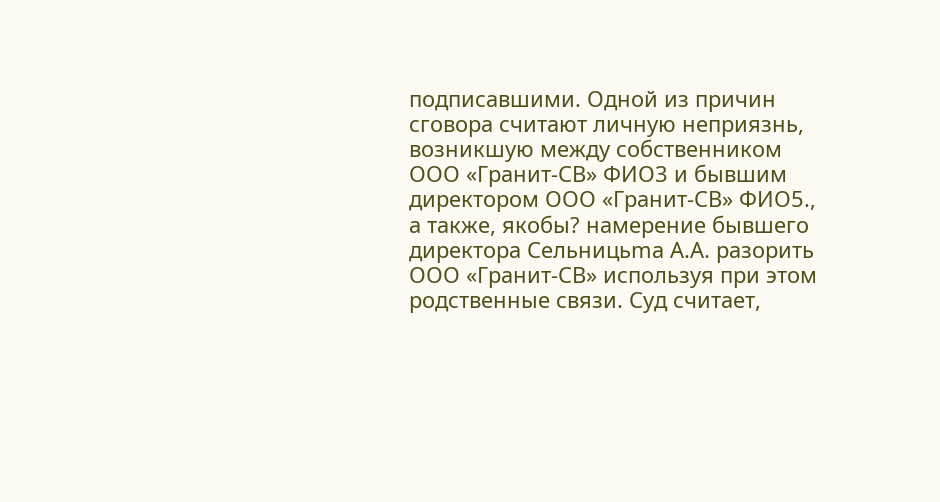подписавшими. Одной из причин сговора считают личную неприязнь, возникшую между собственником ООО «Гранит-СВ» ФИО3 и бывшим директором ООО «Гранит-СВ» ФИО5., а также, якобы? намерение бывшего директора Сельницьmа А.А. разорить ООО «Гранит-СВ» используя при этом родственные связи. Суд считает,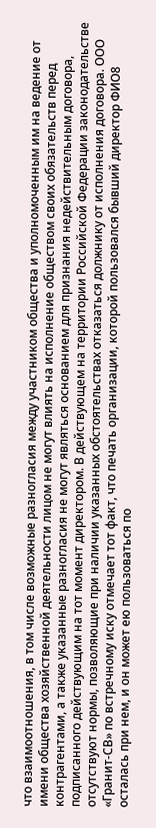что взаимоотношения, в том числе возможные разногласия между участником общества и уполномоченным им на ведение от имени общества хозяйственной деятельности лицом не могут влиять на исполнение обществом своих обязательств перед контрагентами, а также указанные разногласия не могут являться основанием для признания недействительным договора, подписанного действующим на тот момент директором. В действующем на территории Российской Федерации законодательстве отсутствуют нормы, позволяющие при наличии указанных обстоятельствах отказаться должнику от исполнения договора. ООО «Гранит-СВ» по встречному иску отмечает тот факт, что печать организации, которой пользовался бывший директор ФИО8 осталась при нем, и он может ею пользоваться по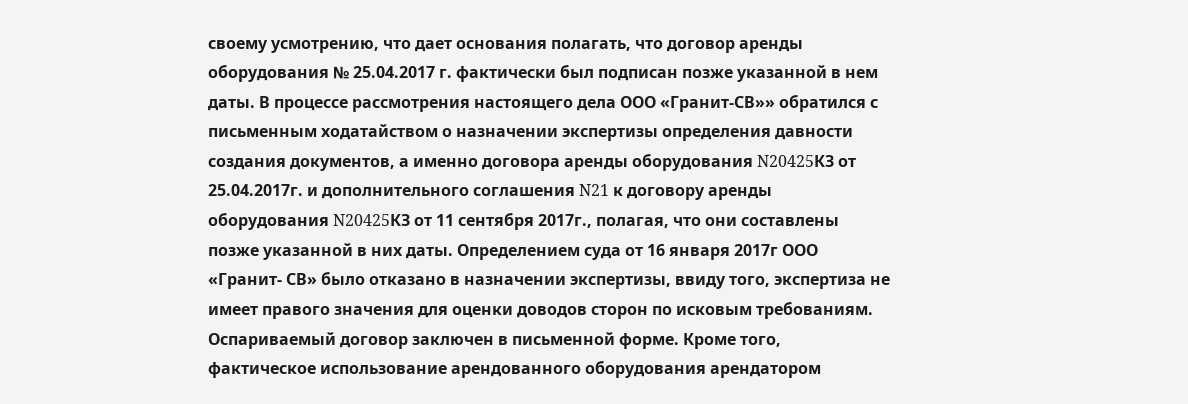своему усмотрению, что дает основания полагать, что договор аренды оборудования № 25.04.2017 г. фактически был подписан позже указанной в нем даты. В процессе рассмотрения настоящего дела ООО «Гранит-СВ»» обратился с письменным ходатайством о назначении экспертизы определения давности создания документов, а именно договора аренды оборудования N20425КЗ от 25.04.2017г. и дополнительного соглашения N21 к договору аренды оборудования N20425КЗ от 11 сентября 2017г., полагая, что они составлены позже указанной в них даты. Определением суда от 16 января 2017г ООО «Гранит- СВ» было отказано в назначении экспертизы, ввиду того, экспертиза не имеет правого значения для оценки доводов сторон по исковым требованиям. Оспариваемый договор заключен в письменной форме. Кроме того, фактическое использование арендованного оборудования арендатором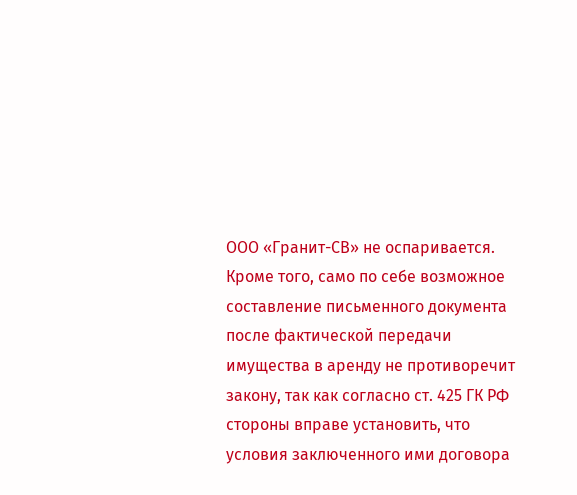ООО «Гранит-СВ» не оспаривается. Кроме того, само по себе возможное составление письменного документа после фактической передачи имущества в аренду не противоречит закону, так как согласно ст. 425 ГК РФ стороны вправе установить, что условия заключенного ими договора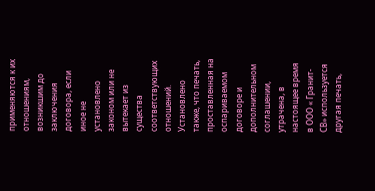применяются к их отношениям, возникшим до заключения договора, если иное не установлено законом или не вытекает из существа соответствующих отношений. Установлено также, что печать, проставленная на оспариваемом договоре и дополнительном соглашении, утрачена, в настоящее время в ООО « Гранит-СВ» используется другая печать,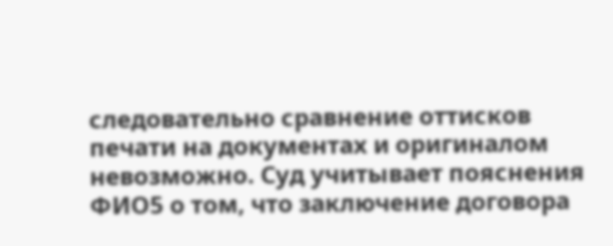следовательно сравнение оттисков печати на документах и оригиналом невозможно. Суд учитывает пояснения ФИО5 о том, что заключение договора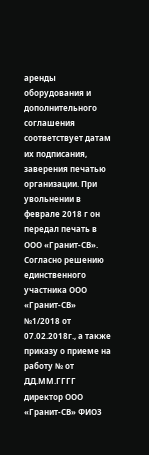аренды оборудования и дополнительного соглашения соответствует датам их подписания, заверения печатью организации. При увольнении в феврале 2018 г он передал печать в ООО «Гранит-СВ». Согласно решению единственного участника ООО «Гранит-СВ» №1/2018 от 07.02.2018г., а также приказу о приеме на работу № от ДД.ММ.ГГГГ директор ООО «Гранит-СВ» ФИО3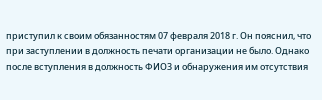приступил к своим обязанностям 07 февраля 2018 г. Он пояснил, что при заступлении в должность печати организации не было. Однако после вступления в должность ФИО3 и обнаружения им отсутствия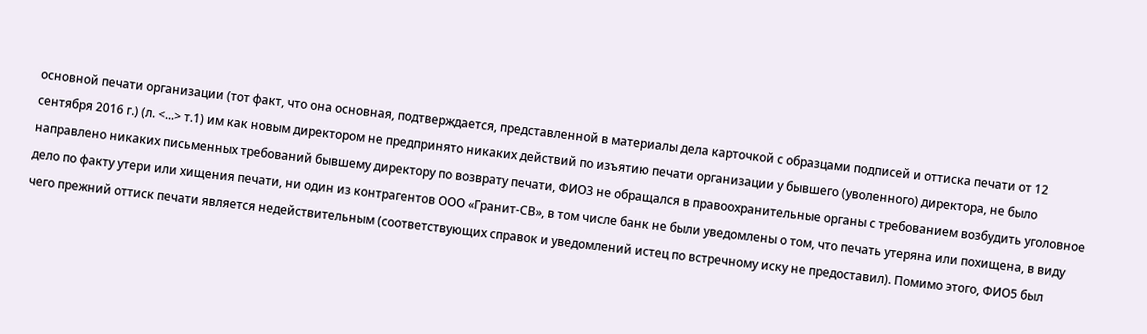основной печати организации (тот факт, что она основная, подтверждается, представленной в материалы дела карточкой с образцами подписей и оттиска печати от 12 сентября 2016 г.) (л. <...> т.1) им как новым директором не предпринято никаких действий по изъятию печати организации у бывшего (уволенного) директора, не было направлено никаких письменных требований бывшему директору по возврату печати, ФИО3 не обращался в правоохранительные органы с требованием возбудить уголовное дело по факту утери или хищения печати, ни один из контрагентов ООО «Гранит-СВ», в том числе банк не были уведомлены о том, что печать утеряна или похищена, в виду чего прежний оттиск печати является недействительным (соответствующих справок и уведомлений истец по встречному иску не предоставил). Помимо этого, ФИО5 был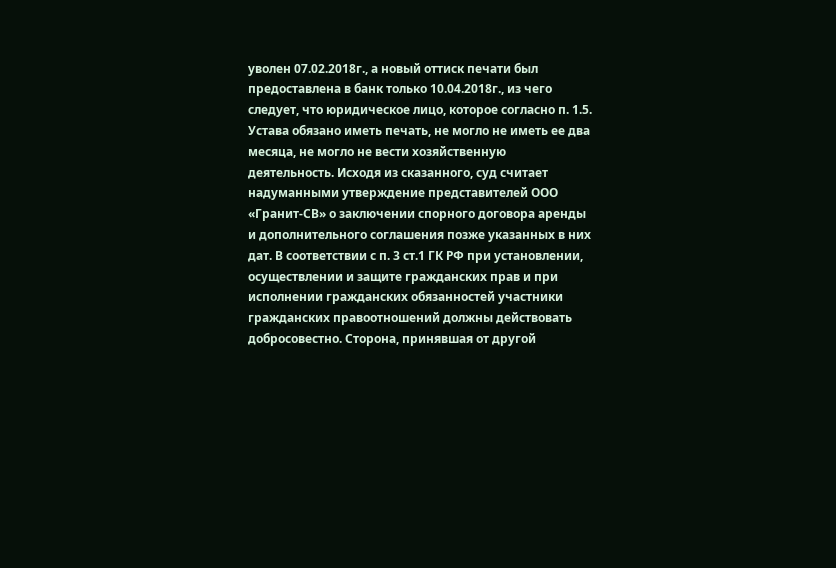уволен 07.02.2018г., а новый оттиск печати был предоставлена в банк только 10.04.2018г., из чего следует, что юридическое лицо, которое согласно п. 1.5. Устава обязано иметь печать, не могло не иметь ее два месяца, не могло не вести хозяйственную деятельность. Исходя из сказанного, суд считает надуманными утверждение представителей ООО «Гранит-СВ» о заключении спорного договора аренды и дополнительного соглашения позже указанных в них дат. В соответствии с п. 3 ст.1 ГК РФ при установлении, осуществлении и защите гражданских прав и при исполнении гражданских обязанностей участники гражданских правоотношений должны действовать добросовестно. Сторона, принявшая от другой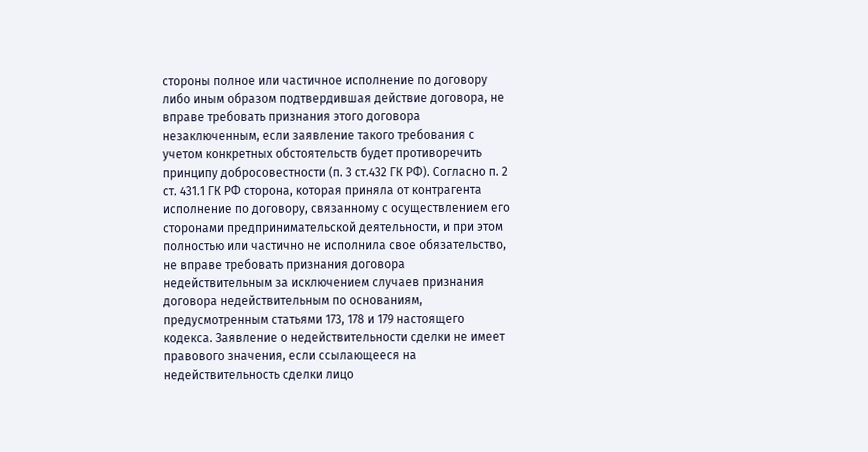стороны полное или частичное исполнение по договору либо иным образом подтвердившая действие договора, не вправе требовать признания этого договора незаключенным, если заявление такого требования с учетом конкретных обстоятельств будет противоречить принципу добросовестности (п. 3 ст.432 ГК РФ). Согласно п. 2 ст. 431.1 ГК РФ сторона, которая приняла от контрагента исполнение по договору, связанному с осуществлением его сторонами предпринимательской деятельности, и при этом полностью или частично не исполнила свое обязательство, не вправе требовать признания договора недействительным за исключением случаев признания договора недействительным по основаниям, предусмотренным статьями 173, 178 и 179 настоящего кодекса. Заявление о недействительности сделки не имеет правового значения, если ссылающееся на недействительность сделки лицо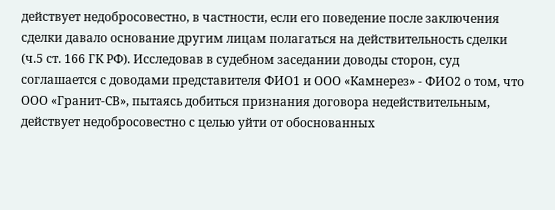действует недобросовестно, в частности, если его поведение после заключения сделки давало основание другим лицам полагаться на действительность сделки (ч.5 ст. 166 ГК РФ). Исследовав в судебном заседании доводы сторон, суд соглашается с доводами представителя ФИО1 и ООО «Камнерез» - ФИО2 о том, что ООО «Гранит-СВ», пытаясь добиться признания договора недействительным, действует недобросовестно с целью уйти от обоснованных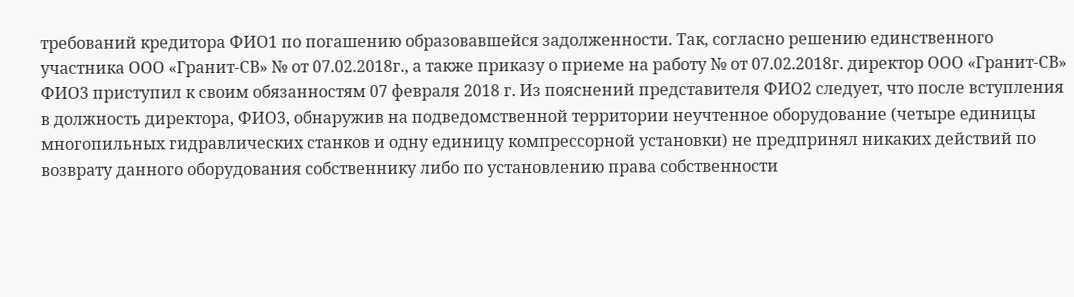требований кредитора ФИО1 по погашению образовавшейся задолженности. Так, согласно решению единственного участника ООО «Гранит-СВ» № от 07.02.2018г., а также приказу о приеме на работу № от 07.02.2018г. директор ООО «Гранит-СВ» ФИО3 приступил к своим обязанностям 07 февраля 2018 г. Из пояснений представителя ФИО2 следует, что после вступления в должность директора, ФИО3, обнаружив на подведомственной территории неучтенное оборудование (четыре единицы многопильных гидравлических станков и одну единицу компрессорной установки) не предпринял никаких действий по возврату данного оборудования собственнику либо по установлению права собственности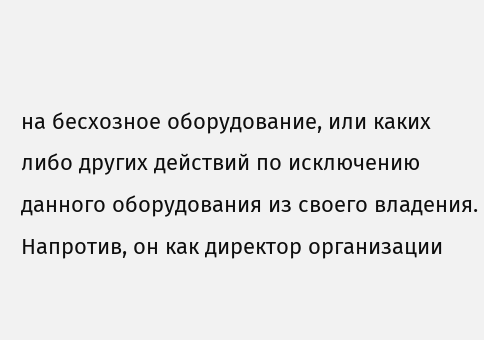на бесхозное оборудование, или каких либо других действий по исключению данного оборудования из своего владения. Напротив, он как директор организации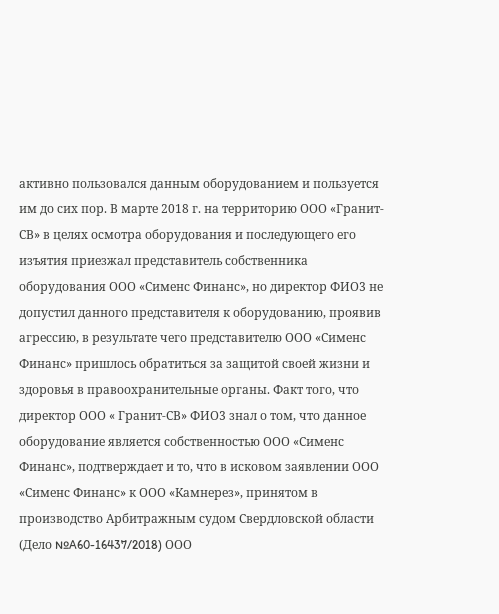активно пользовался данным оборудованием и пользуется им до сих пор. В марте 2018 г. на территорию ООО «Гранит-СВ» в целях осмотра оборудования и последующего его изъятия приезжал представитель собственника оборудования ООО «Сименс Финанс», но директор ФИО3 не допустил данного представителя к оборудованию, проявив агрессию, в результате чего представителю ООО «Сименс Финанс» пришлось обратиться за защитой своей жизни и здоровья в правоохранительные органы. Факт того, что директор ООО « Гранит-СВ» ФИО3 знал о том, что данное оборудование является собственностью ООО «Сименс Финанс», подтверждает и то, что в исковом заявлении ООО «Сименс Финанс» к ООО «Камнерез», принятом в производство Арбитражным судом Свердловской области (Дело №A60-16437/2018) ООО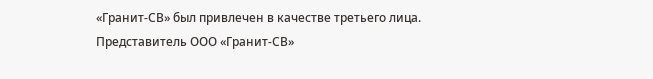«Гранит-СВ» был привлечен в качестве третьего лица. Представитель ООО «Гранит-СВ»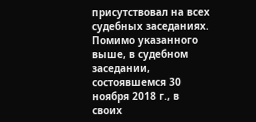присутствовал на всех судебных заседаниях. Помимо указанного выше, в судебном заседании, состоявшемся 30 ноября 2018 г., в своих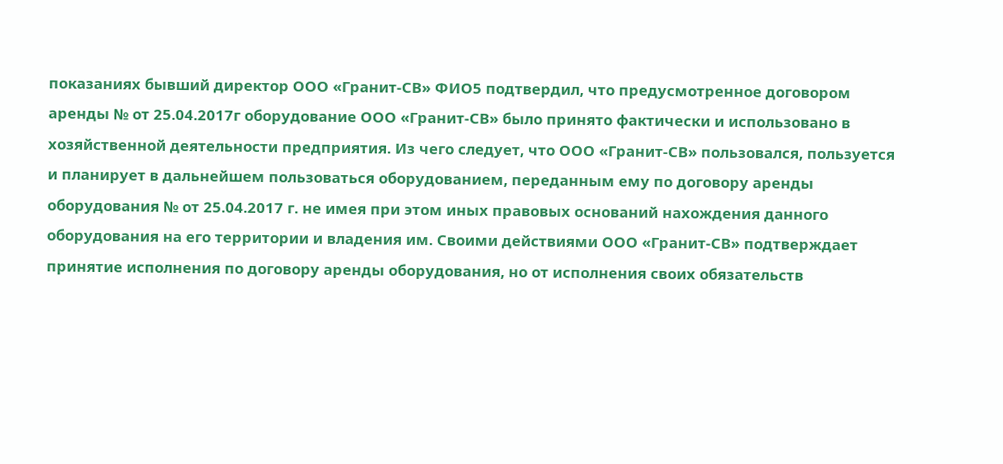показаниях бывший директор ООО «Гранит-СВ» ФИО5 подтвердил, что предусмотренное договором аренды № от 25.04.2017г оборудование ООО «Гранит-СВ» было принято фактически и использовано в хозяйственной деятельности предприятия. Из чего следует, что ООО «Гранит-СВ» пользовался, пользуется и планирует в дальнейшем пользоваться оборудованием, переданным ему по договору аренды оборудования № от 25.04.2017 г. не имея при этом иных правовых оснований нахождения данного оборудования на его территории и владения им. Своими действиями ООО «Гранит-СВ» подтверждает принятие исполнения по договору аренды оборудования, но от исполнения своих обязательств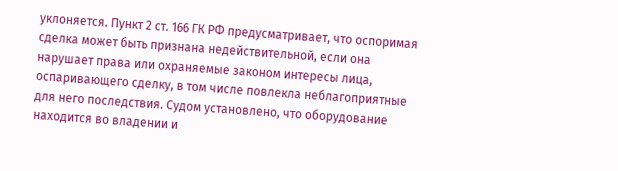уклоняется. Пункт 2 ст. 166 ГК РФ предусматривает, что оспоримая сделка может быть признана недействительной, если она нарушает права или охраняемые законом интересы лица, оспаривающего сделку, в том числе повлекла неблагоприятные для него последствия. Судом установлено, что оборудование находится во владении и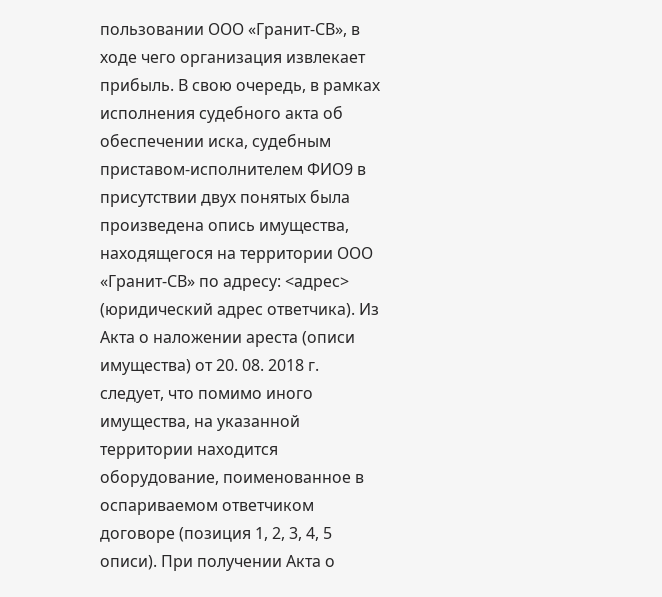пользовании ООО «Гранит-СВ», в ходе чего организация извлекает прибыль. В свою очередь, в рамках исполнения судебного акта об обеспечении иска, судебным приставом-исполнителем ФИО9 в присутствии двух понятых была произведена опись имущества, находящегося на территории ООО «Гранит-СВ» по адресу: <адрес> (юридический адрес ответчика). Из Акта о наложении ареста (описи имущества) от 20. 08. 2018 г. следует, что помимо иного имущества, на указанной территории находится оборудование, поименованное в оспариваемом ответчиком договоре (позиция 1, 2, 3, 4, 5 описи). При получении Акта о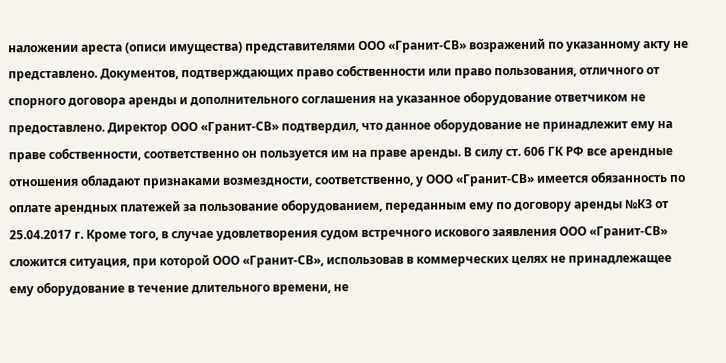наложении ареста (описи имущества) представителями ООО «Гранит-СВ» возражений по указанному акту не представлено. Документов, подтверждающих право собственности или право пользования, отличного от спорного договора аренды и дополнительного соглашения на указанное оборудование ответчиком не предоставлено. Директор ООО «Гранит-СВ» подтвердил, что данное оборудование не принадлежит ему на праве собственности, соответственно он пользуется им на праве аренды. В силу ст. 606 ГК РФ все арендные отношения обладают признаками возмездности, соответственно, у ООО «Гранит-СВ» имеется обязанность по оплате арендных платежей за пользование оборудованием, переданным ему по договору аренды №КЗ от 25.04.2017 г. Кроме того, в случае удовлетворения судом встречного искового заявления ООО «Гранит-СВ» сложится ситуация, при которой ООО «Гранит-СВ», использовав в коммерческих целях не принадлежащее ему оборудование в течение длительного времени, не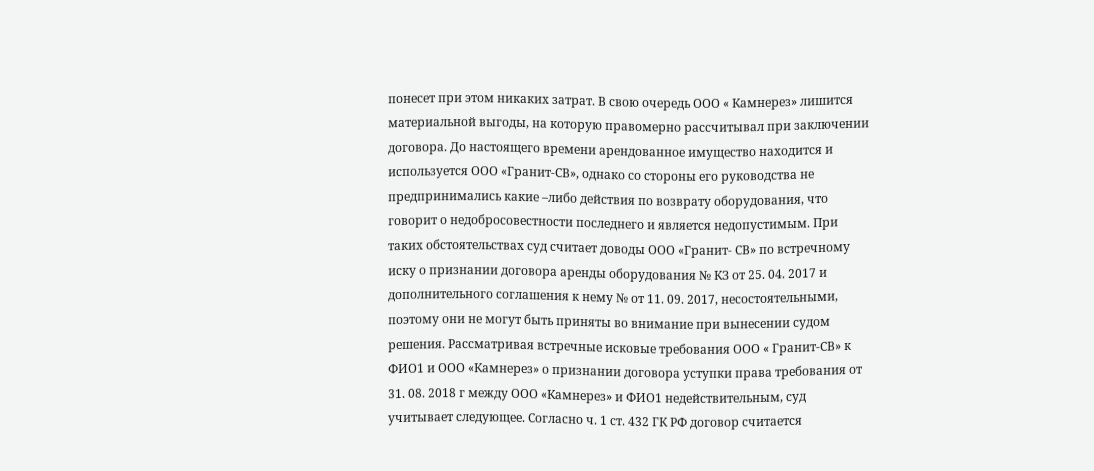понесет при этом никаких затрат. В свою очередь ООО « Камнерез» лишится материальной выгоды, на которую правомерно рассчитывал при заключении договора. До настоящего времени арендованное имущество находится и используется ООО «Гранит-СВ», однако со стороны его руководства не предпринимались какие –либо действия по возврату оборудования, что говорит о недобросовестности последнего и является недопустимым. При таких обстоятельствах суд считает доводы ООО «Гранит- СВ» по встречному иску о признании договора аренды оборудования № КЗ от 25. 04. 2017 и дополнительного соглашения к нему № от 11. 09. 2017, несостоятельными, поэтому они не могут быть приняты во внимание при вынесении судом решения. Рассматривая встречные исковые требования ООО « Гранит-СВ» к ФИО1 и ООО «Камнерез» о признании договора уступки права требования от 31. 08. 2018 г между ООО «Камнерез» и ФИО1 недействительным, суд учитывает следующее. Согласно ч. 1 ст. 432 ГК РФ договор считается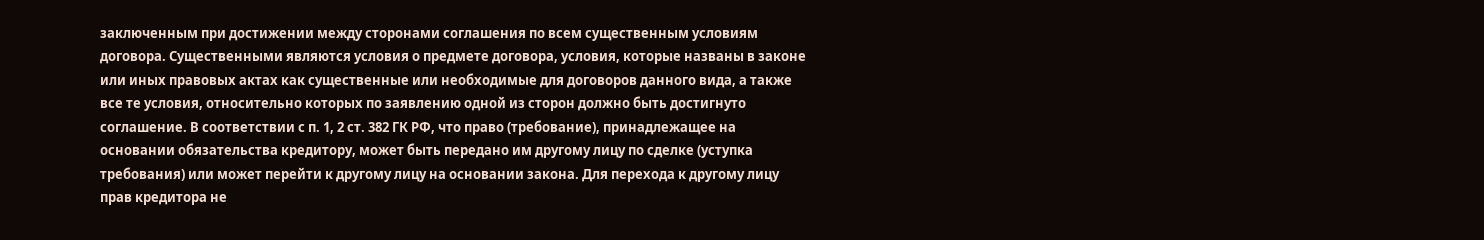заключенным при достижении между сторонами соглашения по всем существенным условиям договора. Существенными являются условия о предмете договора, условия, которые названы в законе или иных правовых актах как существенные или необходимые для договоров данного вида, а также все те условия, относительно которых по заявлению одной из сторон должно быть достигнуто соглашение. В соответствии с п. 1, 2 ст. 382 ГК РФ, что право (требование), принадлежащее на основании обязательства кредитору, может быть передано им другому лицу по сделке (уступка требования) или может перейти к другому лицу на основании закона. Для перехода к другому лицу прав кредитора не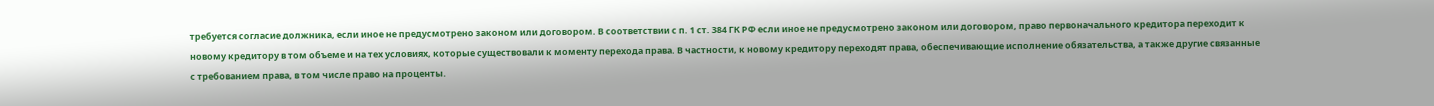требуется согласие должника, если иное не предусмотрено законом или договором. В соответствии с п. 1 ст. 384 ГК РФ если иное не предусмотрено законом или договором, право первоначального кредитора переходит к новому кредитору в том объеме и на тех условиях, которые существовали к моменту перехода права. В частности, к новому кредитору переходят права, обеспечивающие исполнение обязательства, а также другие связанные с требованием права, в том числе право на проценты.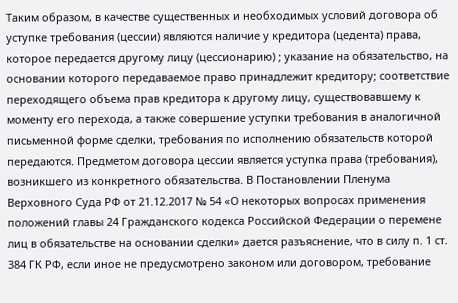Таким образом, в качестве существенных и необходимых условий договора об уступке требования (цессии) являются наличие у кредитора (цедента) права, которое передается другому лицу (цессионарию) ; указание на обязательство, на основании которого передаваемое право принадлежит кредитору; соответствие переходящего объема прав кредитора к другому лицу, существовавшему к моменту его перехода, а также совершение уступки требования в аналогичной письменной форме сделки, требования по исполнению обязательств которой передаются. Предметом договора цессии является уступка права (требования), возникшего из конкретного обязательства. В Постановлении Пленума Верховного Суда РФ от 21.12.2017 № 54 «О некоторых вопросах применения положений главы 24 Гражданского кодекса Российской Федерации о перемене лиц в обязательстве на основании сделки» дается разъяснение, что в силу п. 1 ст. 384 ГК РФ, если иное не предусмотрено законом или договором, требование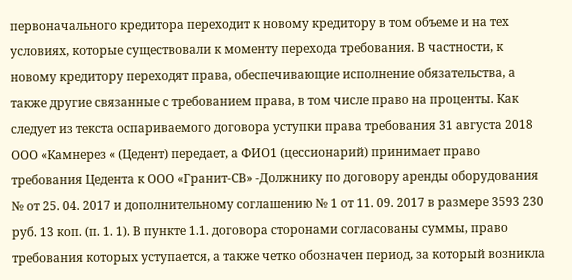первоначального кредитора переходит к новому кредитору в том объеме и на тех условиях, которые существовали к моменту перехода требования. В частности, к новому кредитору переходят права, обеспечивающие исполнение обязательства, а также другие связанные с требованием права, в том числе право на проценты. Как следует из текста оспариваемого договора уступки права требования 31 августа 2018 ООО «Камнерез « (Цедент) передает, а ФИО1 (цессионарий) принимает право требования Цедента к ООО «Гранит-СВ» -Должнику по договору аренды оборудования № от 25. 04. 2017 и дополнительному соглашению № 1 от 11. 09. 2017 в размере 3593 230 руб. 13 коп. (п. 1. 1). В пункте 1.1. договора сторонами согласованы суммы, право требования которых уступается, а также четко обозначен период, за который возникла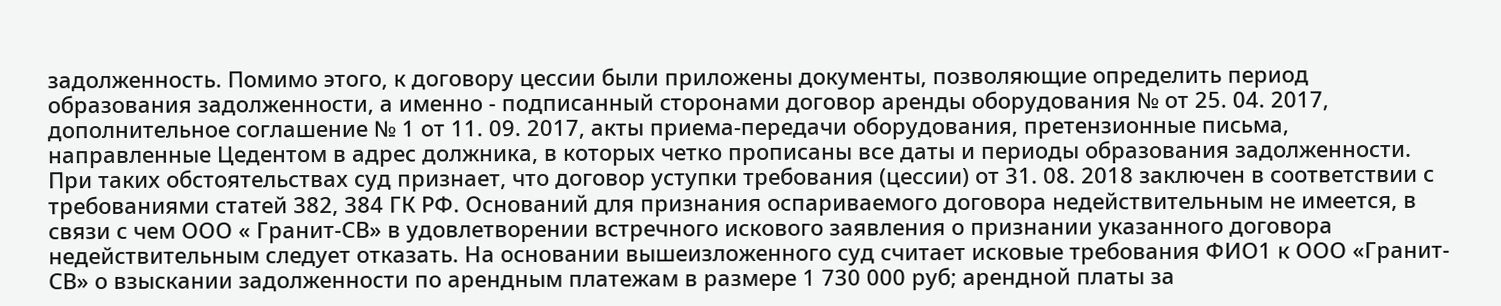задолженность. Помимо этого, к договору цессии были приложены документы, позволяющие определить период образования задолженности, а именно - подписанный сторонами договор аренды оборудования № от 25. 04. 2017, дополнительное соглашение № 1 от 11. 09. 2017, акты приема-передачи оборудования, претензионные письма, направленные Цедентом в адрес должника, в которых четко прописаны все даты и периоды образования задолженности. При таких обстоятельствах суд признает, что договор уступки требования (цессии) от 31. 08. 2018 заключен в соответствии с требованиями статей 382, 384 ГК РФ. Оснований для признания оспариваемого договора недействительным не имеется, в связи с чем ООО « Гранит-СВ» в удовлетворении встречного искового заявления о признании указанного договора недействительным следует отказать. На основании вышеизложенного суд считает исковые требования ФИО1 к ООО «Гранит-СВ» о взыскании задолженности по арендным платежам в размере 1 730 000 руб; арендной платы за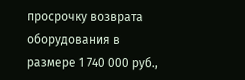просрочку возврата оборудования в размере 1 740 000 руб.,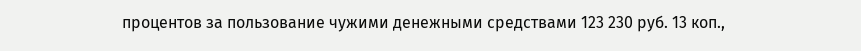процентов за пользование чужими денежными средствами 123 230 руб. 13 коп.,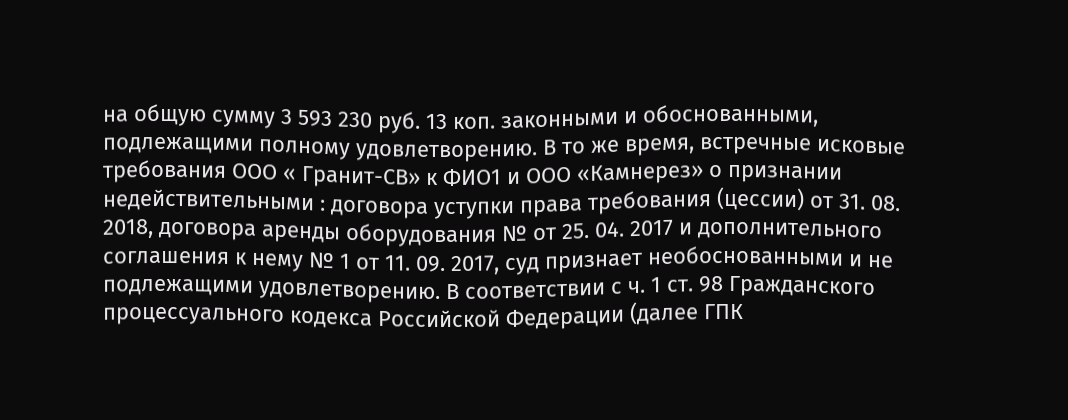на общую сумму 3 593 230 руб. 13 коп. законными и обоснованными, подлежащими полному удовлетворению. В то же время, встречные исковые требования ООО « Гранит-СВ» к ФИО1 и ООО «Камнерез» о признании недействительными : договора уступки права требования (цессии) от 31. 08. 2018, договора аренды оборудования № от 25. 04. 2017 и дополнительного соглашения к нему № 1 от 11. 09. 2017, суд признает необоснованными и не подлежащими удовлетворению. В соответствии с ч. 1 ст. 98 Гражданского процессуального кодекса Российской Федерации (далее ГПК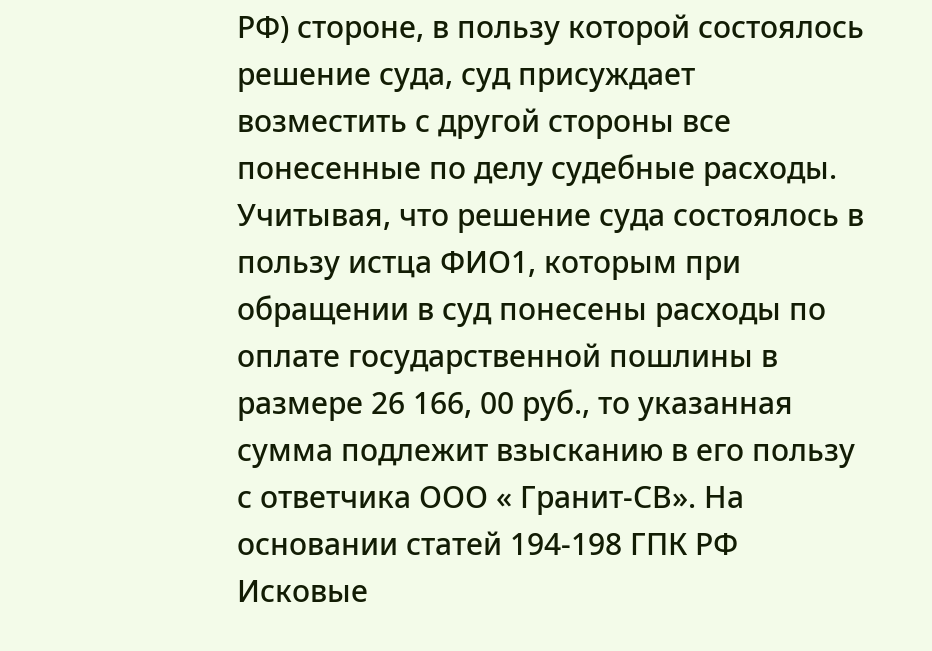РФ) стороне, в пользу которой состоялось решение суда, суд присуждает возместить с другой стороны все понесенные по делу судебные расходы. Учитывая, что решение суда состоялось в пользу истца ФИО1, которым при обращении в суд понесены расходы по оплате государственной пошлины в размере 26 166, 00 руб., то указанная сумма подлежит взысканию в его пользу с ответчика ООО « Гранит-СВ». На основании статей 194-198 ГПК РФ Исковые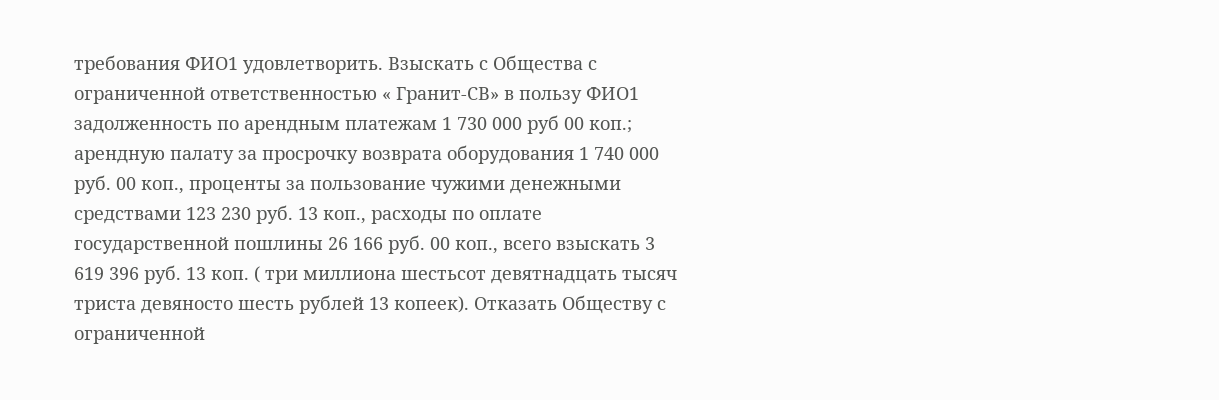требования ФИО1 удовлетворить. Взыскать с Общества с ограниченной ответственностью « Гранит-СВ» в пользу ФИО1 задолженность по арендным платежам 1 730 000 руб 00 коп.; арендную палату за просрочку возврата оборудования 1 740 000 руб. 00 коп., проценты за пользование чужими денежными средствами 123 230 руб. 13 коп., расходы по оплате государственной пошлины 26 166 руб. 00 коп., всего взыскать 3 619 396 руб. 13 коп. ( три миллиона шестьсот девятнадцать тысяч триста девяносто шесть рублей 13 копеек). Отказать Обществу с ограниченной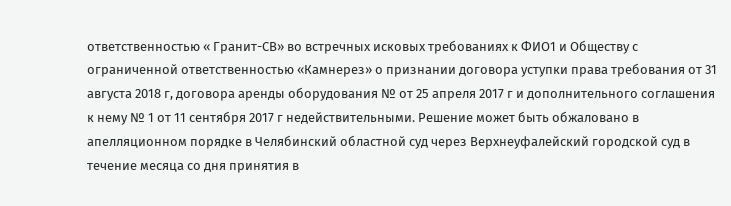ответственностью « Гранит-СВ» во встречных исковых требованиях к ФИО1 и Обществу с ограниченной ответственностью «Камнерез» о признании договора уступки права требования от 31 августа 2018 г, договора аренды оборудования № от 25 апреля 2017 г и дополнительного соглашения к нему № 1 от 11 сентября 2017 г недействительными. Решение может быть обжаловано в апелляционном порядке в Челябинский областной суд через Верхнеуфалейский городской суд в течение месяца со дня принятия в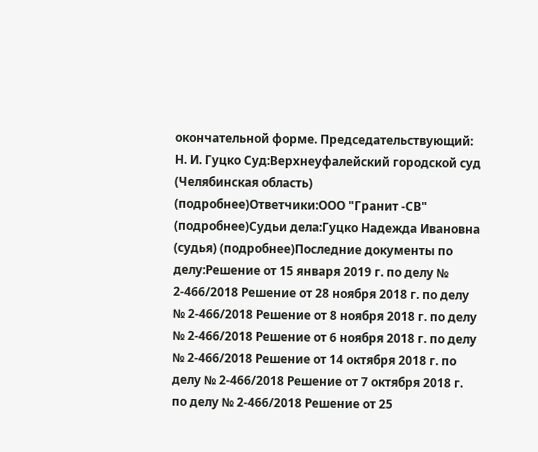окончательной форме. Председательствующий: Н. И. Гуцко Суд:Верхнеуфалейский городской суд (Челябинская область) (подробнее)Ответчики:ООО "Гранит -СВ" (подробнее)Судьи дела:Гуцко Надежда Ивановна (судья) (подробнее)Последние документы по делу:Решение от 15 января 2019 г. по делу № 2-466/2018 Решение от 28 ноября 2018 г. по делу № 2-466/2018 Решение от 8 ноября 2018 г. по делу № 2-466/2018 Решение от 6 ноября 2018 г. по делу № 2-466/2018 Решение от 14 октября 2018 г. по делу № 2-466/2018 Решение от 7 октября 2018 г. по делу № 2-466/2018 Решение от 25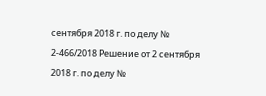сентября 2018 г. по делу № 2-466/2018 Решение от 2 сентября 2018 г. по делу №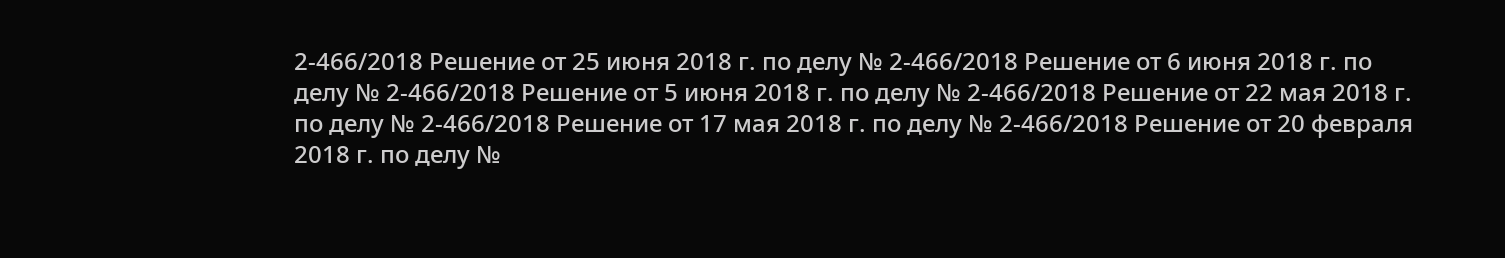2-466/2018 Решение от 25 июня 2018 г. по делу № 2-466/2018 Решение от 6 июня 2018 г. по делу № 2-466/2018 Решение от 5 июня 2018 г. по делу № 2-466/2018 Решение от 22 мая 2018 г. по делу № 2-466/2018 Решение от 17 мая 2018 г. по делу № 2-466/2018 Решение от 20 февраля 2018 г. по делу №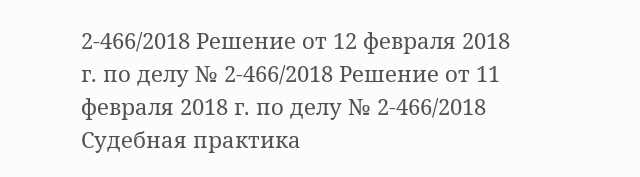2-466/2018 Решение от 12 февраля 2018 г. по делу № 2-466/2018 Решение от 11 февраля 2018 г. по делу № 2-466/2018 Судебная практика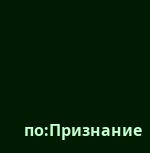по:Признание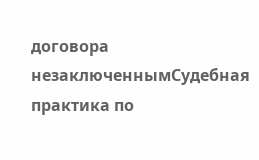договора незаключеннымСудебная практика по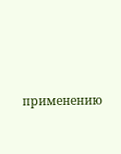применению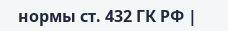нормы ст. 432 ГК РФ |